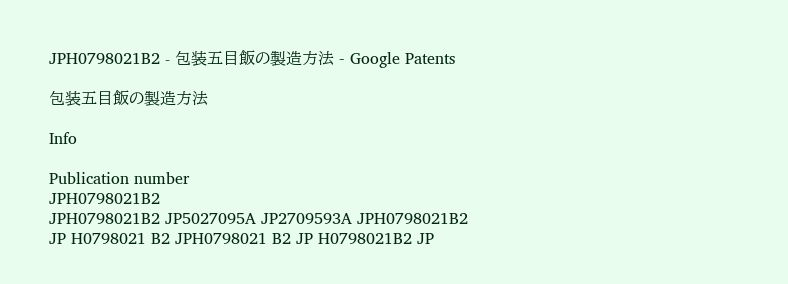JPH0798021B2 - 包装五目飯の製造方法 - Google Patents

包装五目飯の製造方法

Info

Publication number
JPH0798021B2
JPH0798021B2 JP5027095A JP2709593A JPH0798021B2 JP H0798021 B2 JPH0798021 B2 JP H0798021B2 JP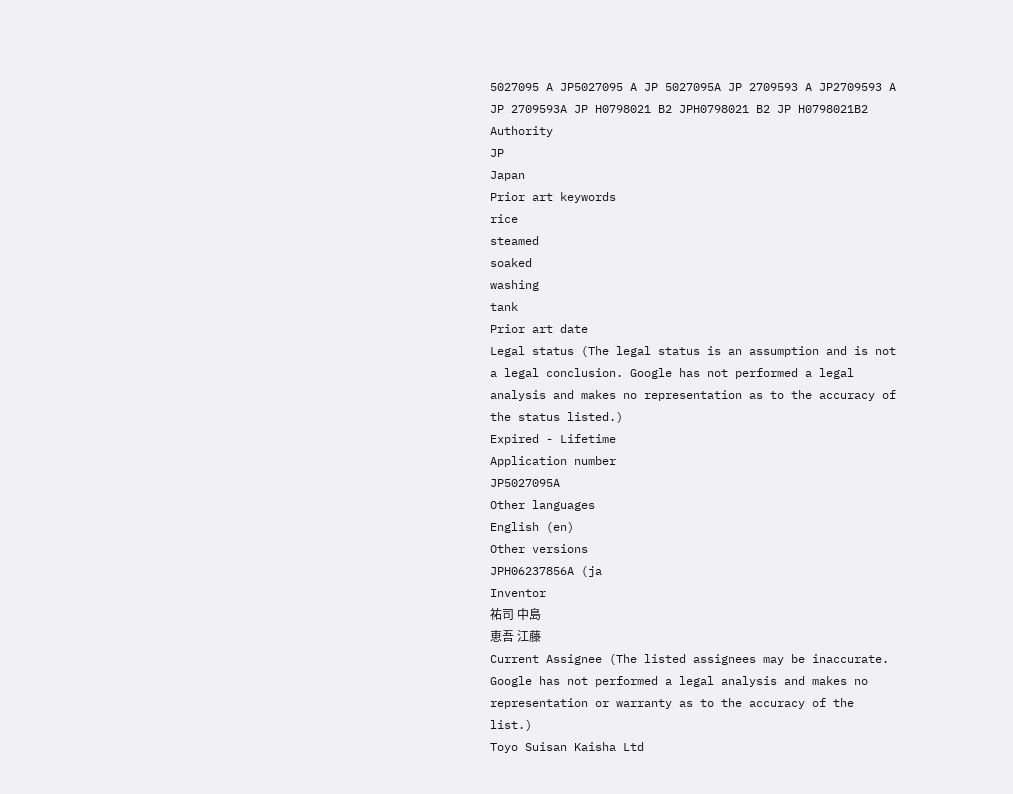5027095 A JP5027095 A JP 5027095A JP 2709593 A JP2709593 A JP 2709593A JP H0798021 B2 JPH0798021 B2 JP H0798021B2
Authority
JP
Japan
Prior art keywords
rice
steamed
soaked
washing
tank
Prior art date
Legal status (The legal status is an assumption and is not a legal conclusion. Google has not performed a legal analysis and makes no representation as to the accuracy of the status listed.)
Expired - Lifetime
Application number
JP5027095A
Other languages
English (en)
Other versions
JPH06237856A (ja
Inventor
祐司 中島
恵吾 江藤
Current Assignee (The listed assignees may be inaccurate. Google has not performed a legal analysis and makes no representation or warranty as to the accuracy of the list.)
Toyo Suisan Kaisha Ltd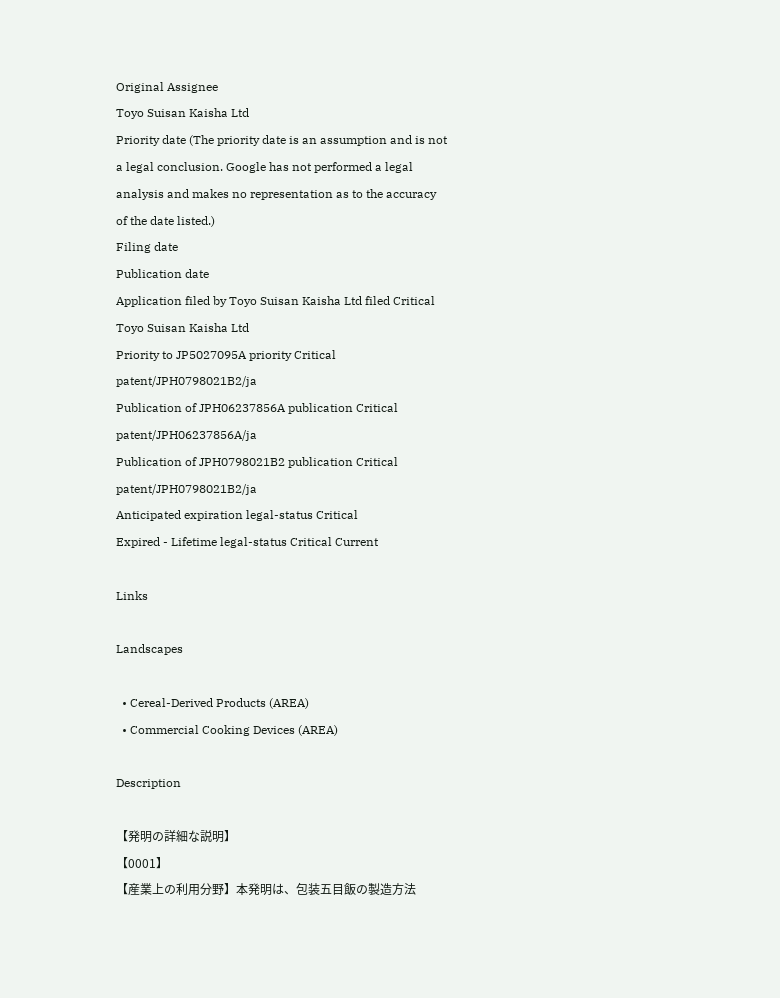Original Assignee
Toyo Suisan Kaisha Ltd
Priority date (The priority date is an assumption and is not a legal conclusion. Google has not performed a legal analysis and makes no representation as to the accuracy of the date listed.)
Filing date
Publication date
Application filed by Toyo Suisan Kaisha Ltd filed Critical Toyo Suisan Kaisha Ltd
Priority to JP5027095A priority Critical patent/JPH0798021B2/ja
Publication of JPH06237856A publication Critical patent/JPH06237856A/ja
Publication of JPH0798021B2 publication Critical patent/JPH0798021B2/ja
Anticipated expiration legal-status Critical
Expired - Lifetime legal-status Critical Current

Links

Landscapes

  • Cereal-Derived Products (AREA)
  • Commercial Cooking Devices (AREA)

Description

【発明の詳細な説明】
【0001】
【産業上の利用分野】本発明は、包装五目飯の製造方法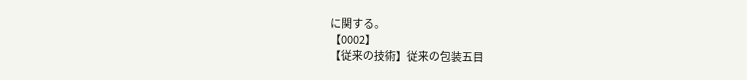に関する。
【0002】
【従来の技術】従来の包装五目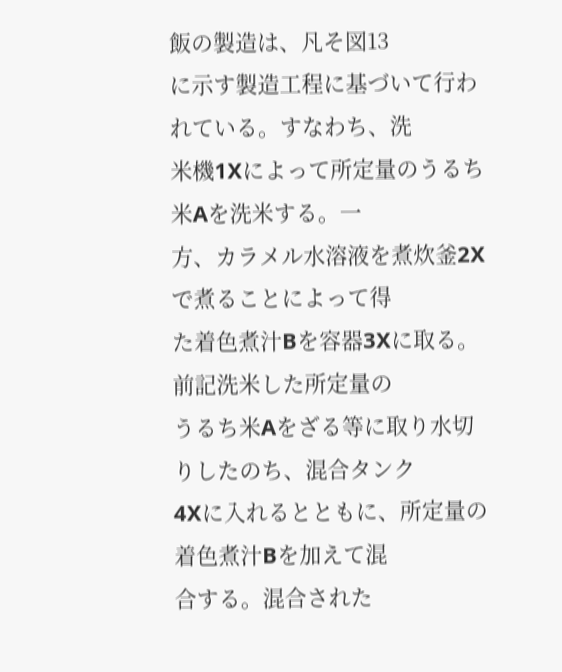飯の製造は、凡そ図13
に示す製造工程に基づいて行われている。すなわち、洗
米機1Xによって所定量のうるち米Aを洗米する。一
方、カラメル水溶液を煮炊釜2Xで煮ることによって得
た着色煮汁Bを容器3Xに取る。前記洗米した所定量の
うるち米Aをざる等に取り水切りしたのち、混合タンク
4Xに入れるとともに、所定量の着色煮汁Bを加えて混
合する。混合された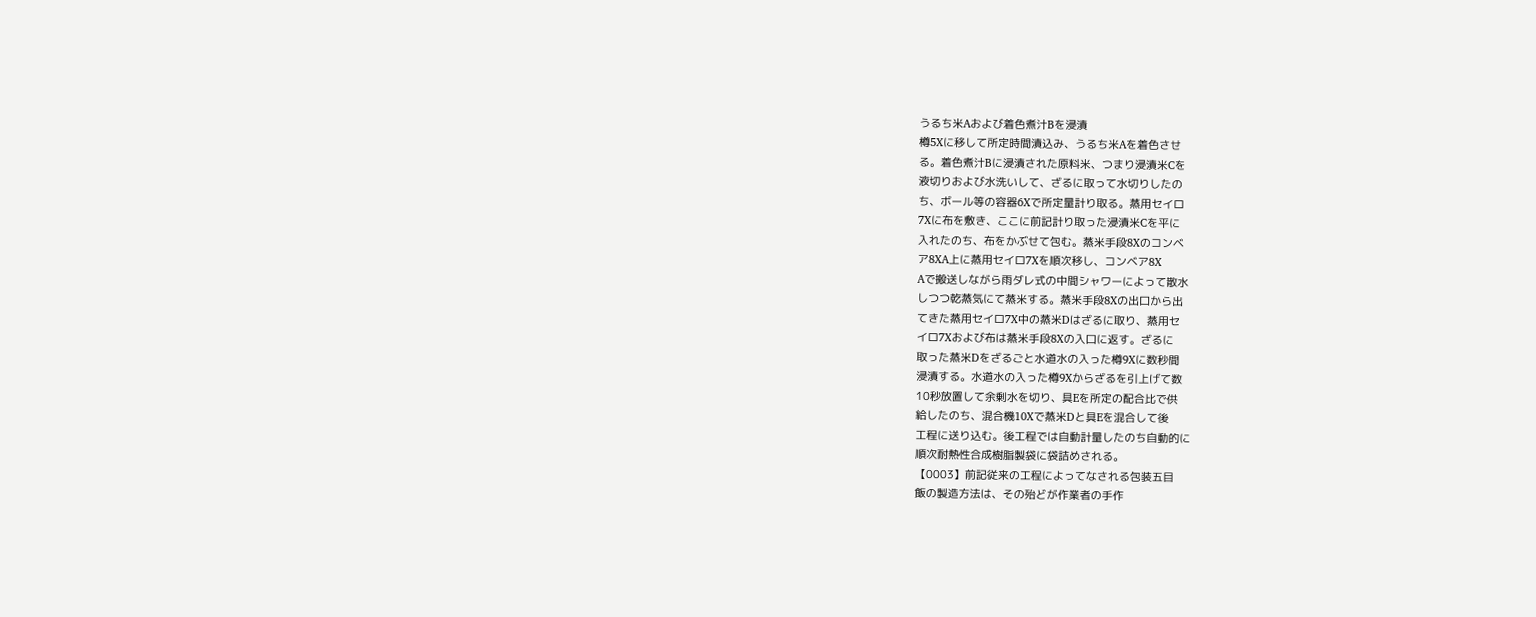うるち米Aおよび着色煮汁Bを浸漬
樽5Xに移して所定時間漬込み、うるち米Aを着色させ
る。着色煮汁Bに浸漬された原料米、つまり浸漬米Cを
液切りおよび水洗いして、ざるに取って水切りしたの
ち、ボール等の容器6Xで所定量計り取る。蒸用セイロ
7Xに布を敷き、ここに前記計り取った浸漬米Cを平に
入れたのち、布をかぶせて包む。蒸米手段8Xのコンベ
ア8XA上に蒸用セイロ7Xを順次移し、コンベア8X
Aで搬送しながら雨ダレ式の中間シャワーによって散水
しつつ乾蒸気にて蒸米する。蒸米手段8Xの出口から出
てきた蒸用セイロ7X中の蒸米Dはざるに取り、蒸用セ
イロ7Xおよび布は蒸米手段8Xの入口に返す。ざるに
取った蒸米Dをざるごと水道水の入った樽9Xに数秒間
浸漬する。水道水の入った樽9Xからざるを引上げて数
10秒放置して余剰水を切り、具Eを所定の配合比で供
給したのち、混合機10Xで蒸米Dと具Eを混合して後
工程に送り込む。後工程では自動計量したのち自動的に
順次耐熱性合成樹脂製袋に袋詰めされる。
【0003】前記従来の工程によってなされる包装五目
飯の製造方法は、その殆どが作業者の手作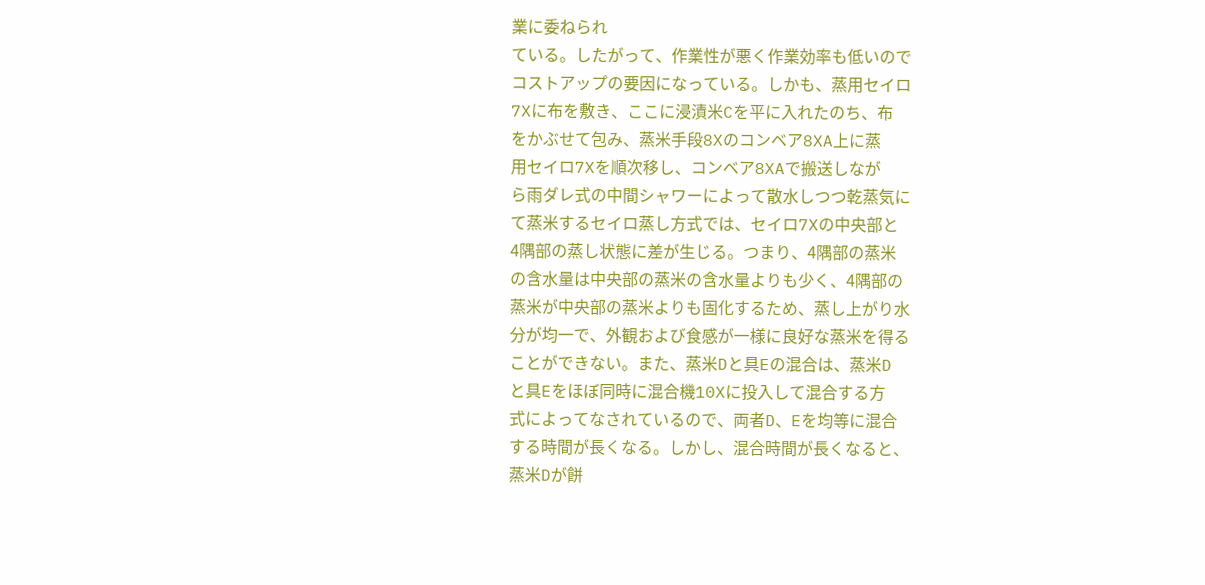業に委ねられ
ている。したがって、作業性が悪く作業効率も低いので
コストアップの要因になっている。しかも、蒸用セイロ
7Xに布を敷き、ここに浸漬米Cを平に入れたのち、布
をかぶせて包み、蒸米手段8Xのコンベア8XA上に蒸
用セイロ7Xを順次移し、コンベア8XAで搬送しなが
ら雨ダレ式の中間シャワーによって散水しつつ乾蒸気に
て蒸米するセイロ蒸し方式では、セイロ7Xの中央部と
4隅部の蒸し状態に差が生じる。つまり、4隅部の蒸米
の含水量は中央部の蒸米の含水量よりも少く、4隅部の
蒸米が中央部の蒸米よりも固化するため、蒸し上がり水
分が均一で、外観および食感が一様に良好な蒸米を得る
ことができない。また、蒸米Dと具Eの混合は、蒸米D
と具Eをほぼ同時に混合機10Xに投入して混合する方
式によってなされているので、両者D、Eを均等に混合
する時間が長くなる。しかし、混合時間が長くなると、
蒸米Dが餅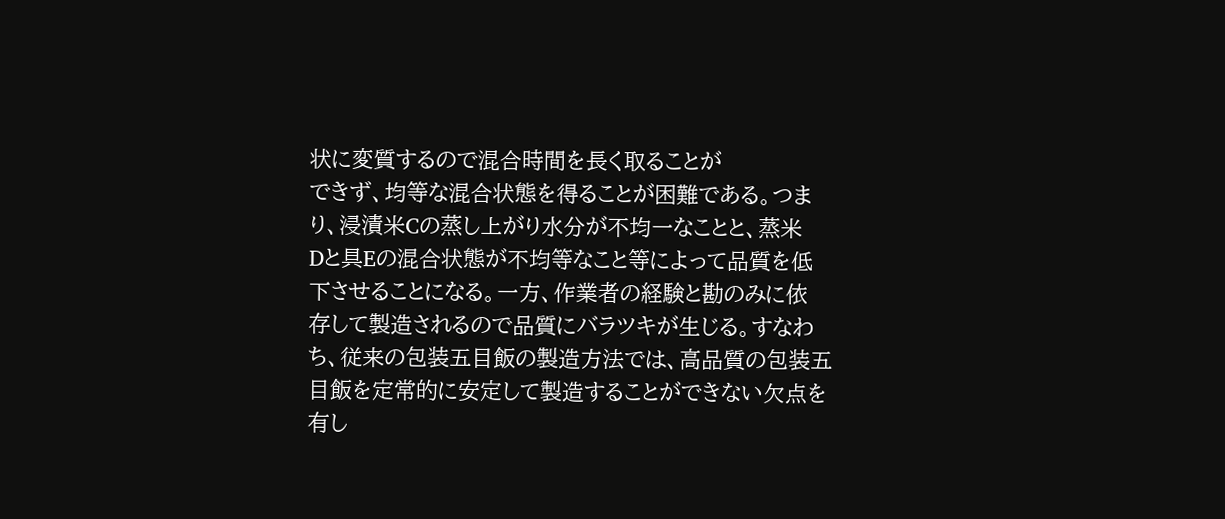状に変質するので混合時間を長く取ることが
できず、均等な混合状態を得ることが困難である。つま
り、浸漬米Cの蒸し上がり水分が不均一なことと、蒸米
Dと具Eの混合状態が不均等なこと等によって品質を低
下させることになる。一方、作業者の経験と勘のみに依
存して製造されるので品質にバラツキが生じる。すなわ
ち、従来の包装五目飯の製造方法では、高品質の包装五
目飯を定常的に安定して製造することができない欠点を
有し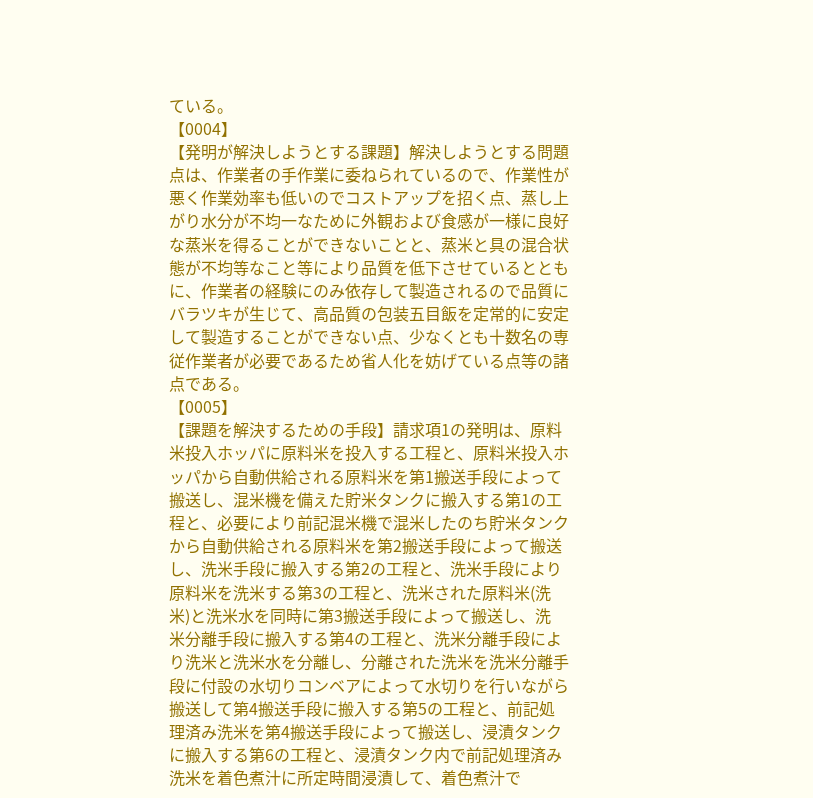ている。
【0004】
【発明が解決しようとする課題】解決しようとする問題
点は、作業者の手作業に委ねられているので、作業性が
悪く作業効率も低いのでコストアップを招く点、蒸し上
がり水分が不均一なために外観および食感が一様に良好
な蒸米を得ることができないことと、蒸米と具の混合状
態が不均等なこと等により品質を低下させているととも
に、作業者の経験にのみ依存して製造されるので品質に
バラツキが生じて、高品質の包装五目飯を定常的に安定
して製造することができない点、少なくとも十数名の専
従作業者が必要であるため省人化を妨げている点等の諸
点である。
【0005】
【課題を解決するための手段】請求項1の発明は、原料
米投入ホッパに原料米を投入する工程と、原料米投入ホ
ッパから自動供給される原料米を第1搬送手段によって
搬送し、混米機を備えた貯米タンクに搬入する第1の工
程と、必要により前記混米機で混米したのち貯米タンク
から自動供給される原料米を第2搬送手段によって搬送
し、洗米手段に搬入する第2の工程と、洗米手段により
原料米を洗米する第3の工程と、洗米された原料米(洗
米)と洗米水を同時に第3搬送手段によって搬送し、洗
米分離手段に搬入する第4の工程と、洗米分離手段によ
り洗米と洗米水を分離し、分離された洗米を洗米分離手
段に付設の水切りコンベアによって水切りを行いながら
搬送して第4搬送手段に搬入する第5の工程と、前記処
理済み洗米を第4搬送手段によって搬送し、浸漬タンク
に搬入する第6の工程と、浸漬タンク内で前記処理済み
洗米を着色煮汁に所定時間浸漬して、着色煮汁で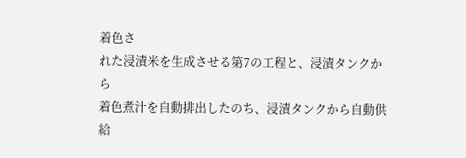着色さ
れた浸漬米を生成させる第7の工程と、浸漬タンクから
着色煮汁を自動排出したのち、浸漬タンクから自動供給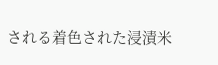される着色された浸漬米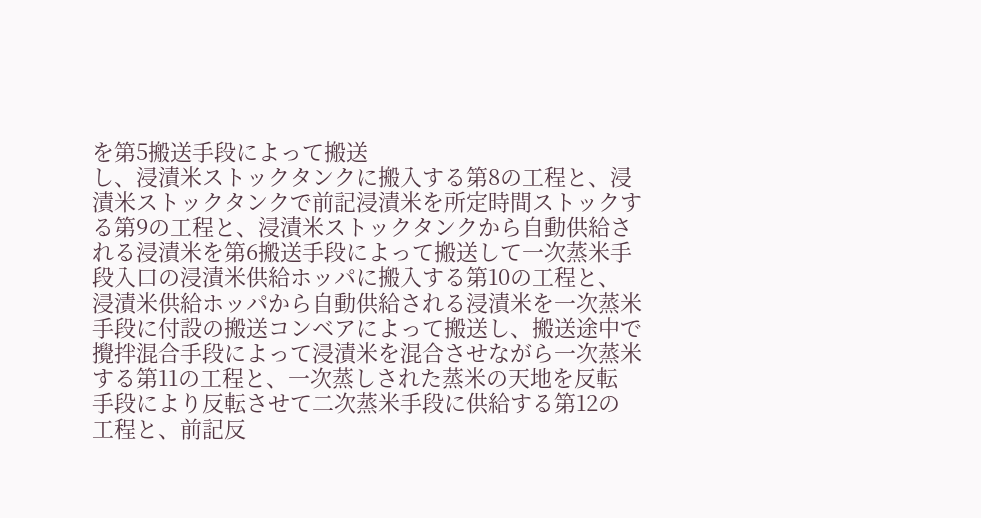を第5搬送手段によって搬送
し、浸漬米ストックタンクに搬入する第8の工程と、浸
漬米ストックタンクで前記浸漬米を所定時間ストックす
る第9の工程と、浸漬米ストックタンクから自動供給さ
れる浸漬米を第6搬送手段によって搬送して一次蒸米手
段入口の浸漬米供給ホッパに搬入する第10の工程と、
浸漬米供給ホッパから自動供給される浸漬米を一次蒸米
手段に付設の搬送コンベアによって搬送し、搬送途中で
攪拌混合手段によって浸漬米を混合させながら一次蒸米
する第11の工程と、一次蒸しされた蒸米の天地を反転
手段により反転させて二次蒸米手段に供給する第12の
工程と、前記反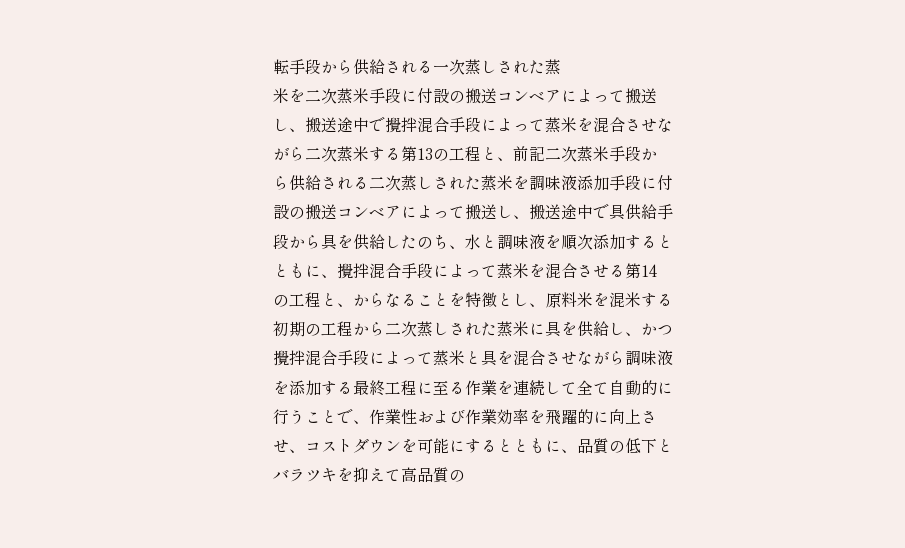転手段から供給される一次蒸しされた蒸
米を二次蒸米手段に付設の搬送コンベアによって搬送
し、搬送途中で攪拌混合手段によって蒸米を混合させな
がら二次蒸米する第13の工程と、前記二次蒸米手段か
ら供給される二次蒸しされた蒸米を調味液添加手段に付
設の搬送コンベアによって搬送し、搬送途中で具供給手
段から具を供給したのち、水と調味液を順次添加すると
ともに、攪拌混合手段によって蒸米を混合させる第14
の工程と、からなることを特徴とし、原料米を混米する
初期の工程から二次蒸しされた蒸米に具を供給し、かつ
攪拌混合手段によって蒸米と具を混合させながら調味液
を添加する最終工程に至る作業を連続して全て自動的に
行うことで、作業性および作業効率を飛躍的に向上さ
せ、コストダウンを可能にするとともに、品質の低下と
バラツキを抑えて高品質の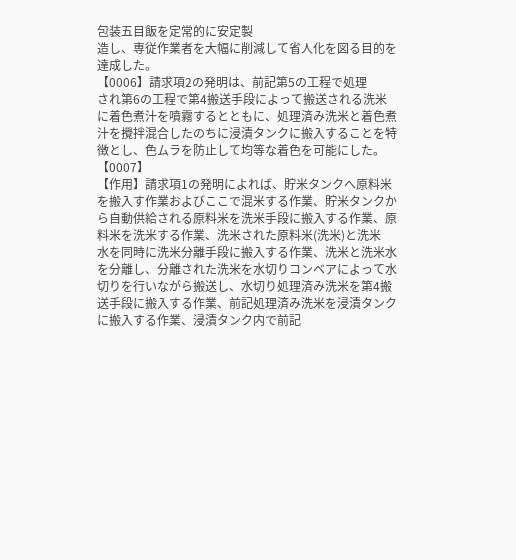包装五目飯を定常的に安定製
造し、専従作業者を大幅に削減して省人化を図る目的を
達成した。
【0006】請求項2の発明は、前記第5の工程で処理
され第6の工程で第4搬送手段によって搬送される洗米
に着色煮汁を噴霧するとともに、処理済み洗米と着色煮
汁を攪拌混合したのちに浸漬タンクに搬入することを特
徴とし、色ムラを防止して均等な着色を可能にした。
【0007】
【作用】請求項1の発明によれば、貯米タンクへ原料米
を搬入す作業およびここで混米する作業、貯米タンクか
ら自動供給される原料米を洗米手段に搬入する作業、原
料米を洗米する作業、洗米された原料米(洗米)と洗米
水を同時に洗米分離手段に搬入する作業、洗米と洗米水
を分離し、分離された洗米を水切りコンベアによって水
切りを行いながら搬送し、水切り処理済み洗米を第4搬
送手段に搬入する作業、前記処理済み洗米を浸漬タンク
に搬入する作業、浸漬タンク内で前記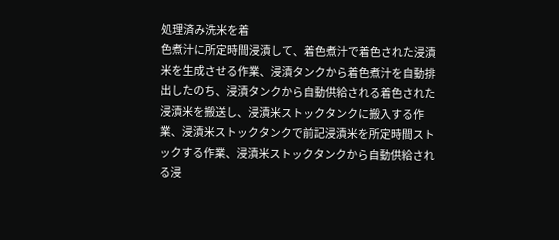処理済み洗米を着
色煮汁に所定時間浸漬して、着色煮汁で着色された浸漬
米を生成させる作業、浸漬タンクから着色煮汁を自動排
出したのち、浸漬タンクから自動供給される着色された
浸漬米を搬送し、浸漬米ストックタンクに搬入する作
業、浸漬米ストックタンクで前記浸漬米を所定時間スト
ックする作業、浸漬米ストックタンクから自動供給され
る浸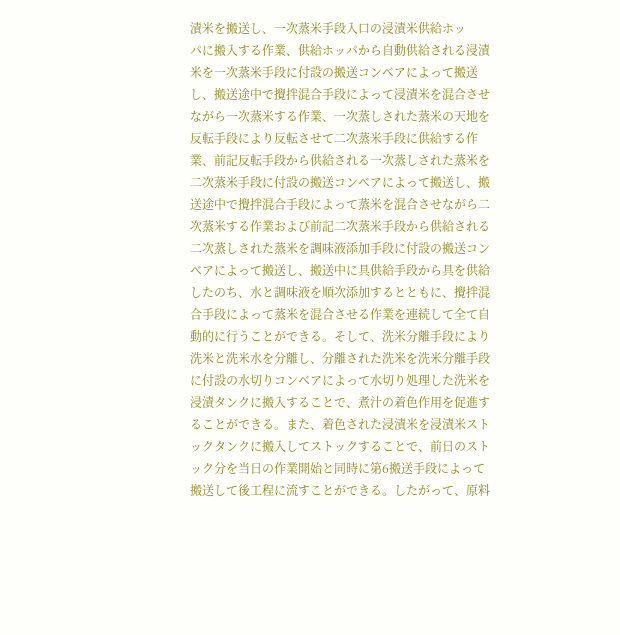漬米を搬送し、一次蒸米手段入口の浸漬米供給ホッ
パに搬入する作業、供給ホッパから自動供給される浸漬
米を一次蒸米手段に付設の搬送コンベアによって搬送
し、搬送途中で攪拌混合手段によって浸漬米を混合させ
ながら一次蒸米する作業、一次蒸しされた蒸米の天地を
反転手段により反転させて二次蒸米手段に供給する作
業、前記反転手段から供給される一次蒸しされた蒸米を
二次蒸米手段に付設の搬送コンベアによって搬送し、搬
送途中で攪拌混合手段によって蒸米を混合させながら二
次蒸米する作業および前記二次蒸米手段から供給される
二次蒸しされた蒸米を調味液添加手段に付設の搬送コン
ベアによって搬送し、搬送中に具供給手段から具を供給
したのち、水と調味液を順次添加するとともに、攪拌混
合手段によって蒸米を混合させる作業を連続して全て自
動的に行うことができる。そして、洗米分離手段により
洗米と洗米水を分離し、分離された洗米を洗米分離手段
に付設の水切りコンベアによって水切り処理した洗米を
浸漬タンクに搬入することで、煮汁の着色作用を促進す
ることができる。また、着色された浸漬米を浸漬米スト
ックタンクに搬入してストックすることで、前日のスト
ック分を当日の作業開始と同時に第6搬送手段によって
搬送して後工程に流すことができる。したがって、原料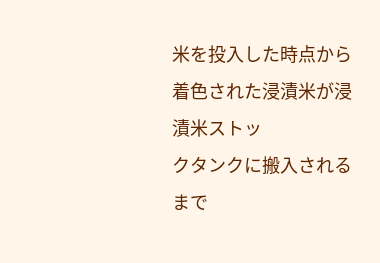米を投入した時点から着色された浸漬米が浸漬米ストッ
クタンクに搬入されるまで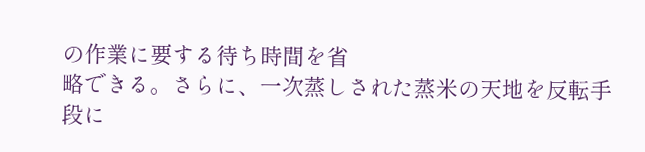の作業に要する待ち時間を省
略できる。さらに、一次蒸しされた蒸米の天地を反転手
段に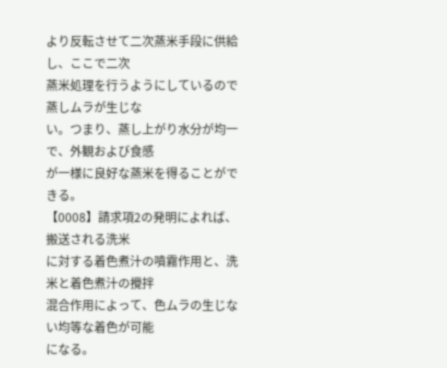より反転させて二次蒸米手段に供給し、ここで二次
蒸米処理を行うようにしているので蒸しムラが生じな
い。つまり、蒸し上がり水分が均一で、外観および食感
が一様に良好な蒸米を得ることができる。
【0008】請求項2の発明によれば、搬送される洗米
に対する着色煮汁の噴霧作用と、洗米と着色煮汁の攪拌
混合作用によって、色ムラの生じない均等な着色が可能
になる。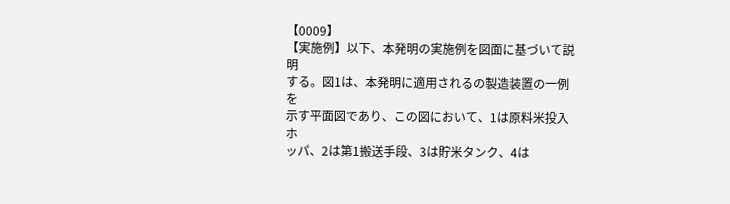【0009】
【実施例】以下、本発明の実施例を図面に基づいて説明
する。図1は、本発明に適用されるの製造装置の一例を
示す平面図であり、この図において、1は原料米投入ホ
ッパ、2は第1搬送手段、3は貯米タンク、4は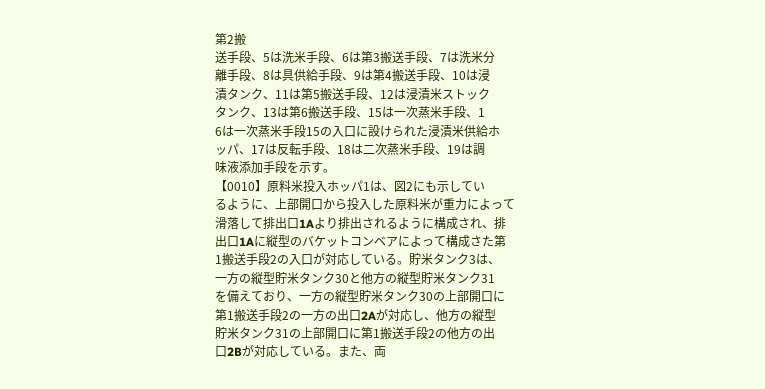第2搬
送手段、5は洗米手段、6は第3搬送手段、7は洗米分
離手段、8は具供給手段、9は第4搬送手段、10は浸
漬タンク、11は第5搬送手段、12は浸漬米ストック
タンク、13は第6搬送手段、15は一次蒸米手段、1
6は一次蒸米手段15の入口に設けられた浸漬米供給ホ
ッパ、17は反転手段、18は二次蒸米手段、19は調
味液添加手段を示す。
【0010】原料米投入ホッパ1は、図2にも示してい
るように、上部開口から投入した原料米が重力によって
滑落して排出口1Aより排出されるように構成され、排
出口1Aに縦型のバケットコンベアによって構成さた第
1搬送手段2の入口が対応している。貯米タンク3は、
一方の縦型貯米タンク30と他方の縦型貯米タンク31
を備えており、一方の縦型貯米タンク30の上部開口に
第1搬送手段2の一方の出口2Aが対応し、他方の縦型
貯米タンク31の上部開口に第1搬送手段2の他方の出
口2Bが対応している。また、両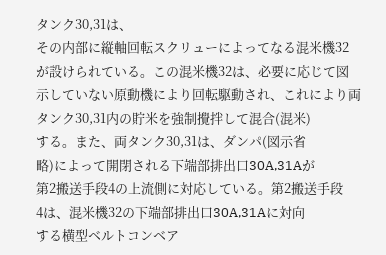タンク30,31は、
その内部に縦軸回転スクリューによってなる混米機32
が設けられている。この混米機32は、必要に応じて図
示していない原動機により回転駆動され、これにより両
タンク30,31内の貯米を強制攪拌して混合(混米)
する。また、両タンク30,31は、ダンパ(図示省
略)によって開閉される下端部排出口30A,31Aが
第2搬送手段4の上流側に対応している。第2搬送手段
4は、混米機32の下端部排出口30A,31Aに対向
する横型ベルトコンベア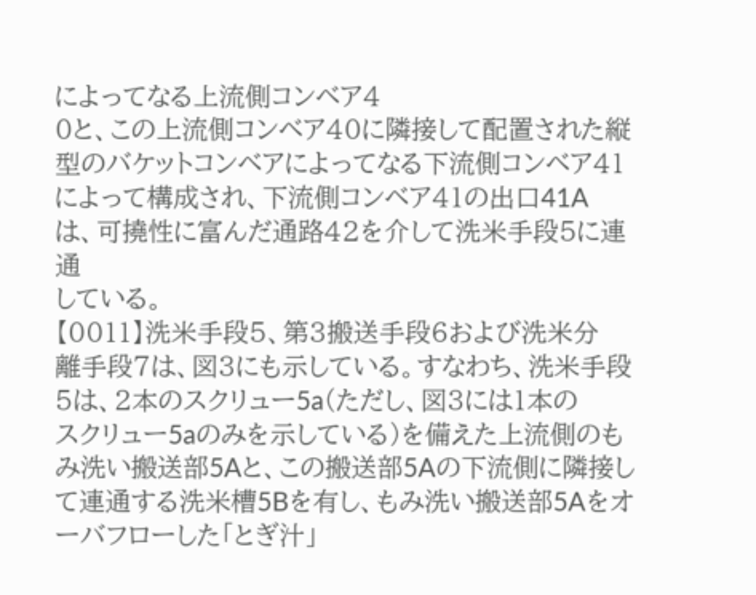によってなる上流側コンベア4
0と、この上流側コンベア40に隣接して配置された縦
型のバケットコンベアによってなる下流側コンベア41
によって構成され、下流側コンベア41の出口41A
は、可撓性に富んだ通路42を介して洗米手段5に連通
している。
【0011】洗米手段5、第3搬送手段6および洗米分
離手段7は、図3にも示している。すなわち、洗米手段
5は、2本のスクリュー5a(ただし、図3には1本の
スクリュー5aのみを示している)を備えた上流側のも
み洗い搬送部5Aと、この搬送部5Aの下流側に隣接し
て連通する洗米槽5Bを有し、もみ洗い搬送部5Aをオ
ーバフローした「とぎ汁」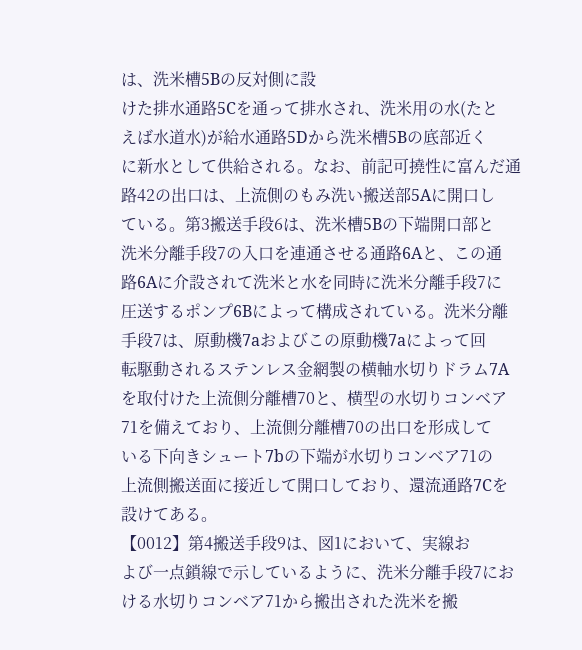は、洗米槽5Bの反対側に設
けた排水通路5Cを通って排水され、洗米用の水(たと
えば水道水)が給水通路5Dから洗米槽5Bの底部近く
に新水として供給される。なお、前記可撓性に富んだ通
路42の出口は、上流側のもみ洗い搬送部5Aに開口し
ている。第3搬送手段6は、洗米槽5Bの下端開口部と
洗米分離手段7の入口を連通させる通路6Aと、この通
路6Aに介設されて洗米と水を同時に洗米分離手段7に
圧送するポンプ6Bによって構成されている。洗米分離
手段7は、原動機7aおよびこの原動機7aによって回
転駆動されるステンレス金網製の横軸水切りドラム7A
を取付けた上流側分離槽70と、横型の水切りコンベア
71を備えており、上流側分離槽70の出口を形成して
いる下向きシュート7bの下端が水切りコンベア71の
上流側搬送面に接近して開口しており、還流通路7Cを
設けてある。
【0012】第4搬送手段9は、図1において、実線お
よび一点鎖線で示しているように、洗米分離手段7にお
ける水切りコンベア71から搬出された洗米を搬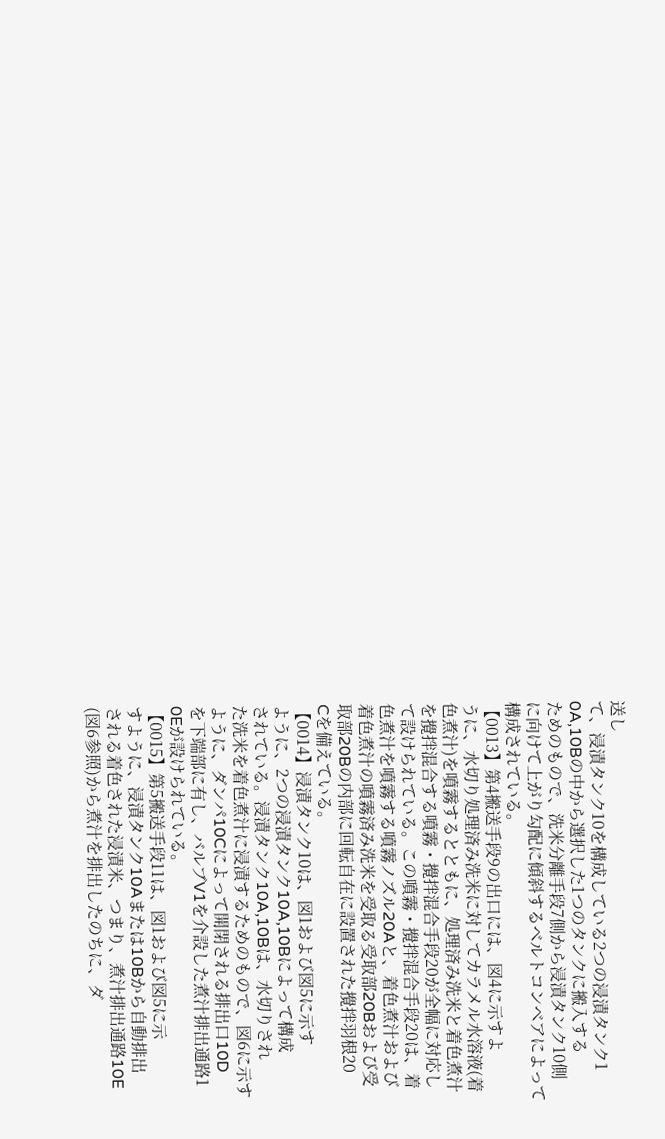送し
て、浸漬タンク10を構成している2つの浸漬タンク1
0A,10Bの中から選択した1つのタンクに搬入する
ためのもので、洗米分離手段7側から浸漬タンク10側
に向けて上がり勾配に傾斜するベルトコンベアによって
構成されている。
【0013】第4搬送手段9の出口には、図4に示すよ
うに、水切り処理済み洗米に対してカラメル水溶液(着
色煮汁)を噴霧するとともに、処理済み洗米と着色煮汁
を攪拌混合する噴霧・攪拌混合手段20が全幅に対応し
て設けられている。この噴霧・攪拌混合手段20は、着
色煮汁を噴霧する噴霧ノズル20Aと、着色煮汁および
着色煮汁の噴霧済み洗米を受取る受取部20Bおよび受
取部20Bの内部に回転自在に設置された攪拌羽根20
Cを備えている。
【0014】浸漬タンク10は、図1および図5に示す
ように、2つの浸漬タンク10A,10Bによって構成
されている。浸漬タンク10A,10Bは、水切りされ
た洗米を着色煮汁に浸漬するためのもので、図6に示す
ように、ダンパ10Cによって開閉される排出口10D
を下端部に有し、バルブV1を介設した煮汁排出通路1
0Eが設けられている。
【0015】第5搬送手段11は、図1および図5に示
すように、浸漬タンク10Aまたは10Bから自動排出
される着色された浸漬米、つまり、煮汁排出通路10E
(図6参照)から煮汁を排出したのちに、ダ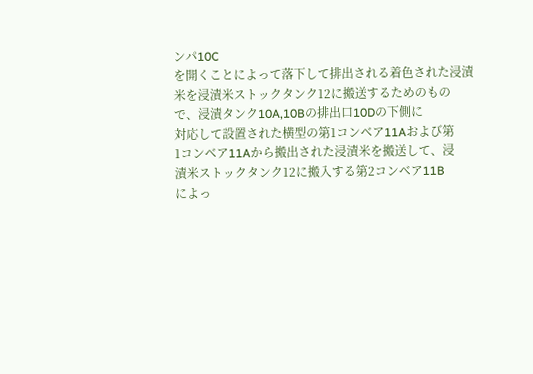ンパ10C
を開くことによって落下して排出される着色された浸漬
米を浸漬米ストックタンク12に搬送するためのもの
で、浸漬タンク10A,10Bの排出口10Dの下側に
対応して設置された横型の第1コンベア11Aおよび第
1コンベア11Aから搬出された浸漬米を搬送して、浸
漬米ストックタンク12に搬入する第2コンベア11B
によっ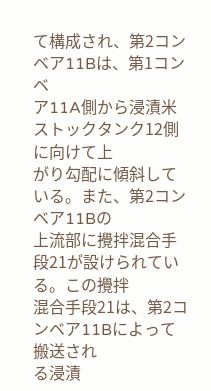て構成され、第2コンベア11Bは、第1コンベ
ア11A側から浸漬米ストックタンク12側に向けて上
がり勾配に傾斜している。また、第2コンベア11Bの
上流部に攪拌混合手段21が設けられている。この攪拌
混合手段21は、第2コンベア11Bによって搬送され
る浸漬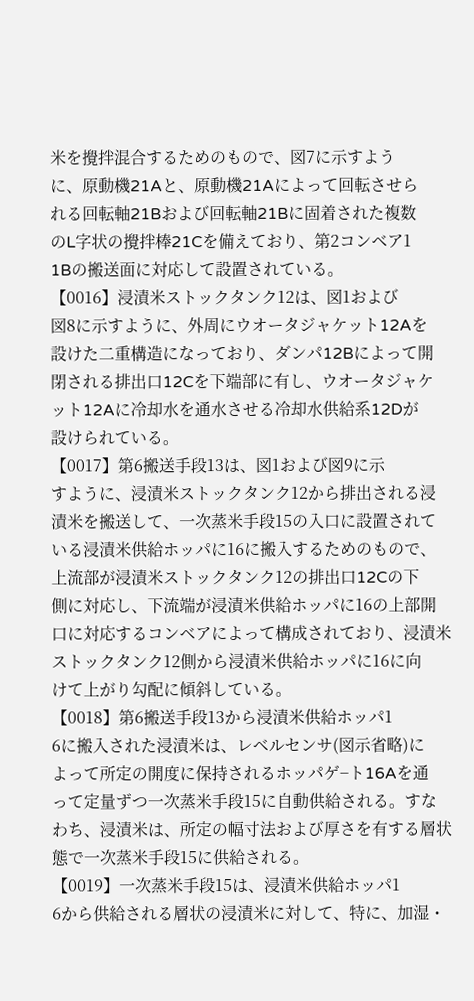米を攪拌混合するためのもので、図7に示すよう
に、原動機21Aと、原動機21Aによって回転させら
れる回転軸21Bおよび回転軸21Bに固着された複数
のL字状の攪拌棒21Cを備えており、第2コンベア1
1Bの搬送面に対応して設置されている。
【0016】浸漬米ストックタンク12は、図1および
図8に示すように、外周にウオータジャケット12Aを
設けた二重構造になっており、ダンパ12Bによって開
閉される排出口12Cを下端部に有し、ウオータジャケ
ット12Aに冷却水を通水させる冷却水供給系12Dが
設けられている。
【0017】第6搬送手段13は、図1および図9に示
すように、浸漬米ストックタンク12から排出される浸
漬米を搬送して、一次蒸米手段15の入口に設置されて
いる浸漬米供給ホッパに16に搬入するためのもので、
上流部が浸漬米ストックタンク12の排出口12Cの下
側に対応し、下流端が浸漬米供給ホッパに16の上部開
口に対応するコンベアによって構成されており、浸漬米
ストックタンク12側から浸漬米供給ホッパに16に向
けて上がり勾配に傾斜している。
【0018】第6搬送手段13から浸漬米供給ホッパ1
6に搬入された浸漬米は、レベルセンサ(図示省略)に
よって所定の開度に保持されるホッパゲ−ト16Aを通
って定量ずつ一次蒸米手段15に自動供給される。すな
わち、浸漬米は、所定の幅寸法および厚さを有する層状
態で一次蒸米手段15に供給される。
【0019】一次蒸米手段15は、浸漬米供給ホッパ1
6から供給される層状の浸漬米に対して、特に、加湿・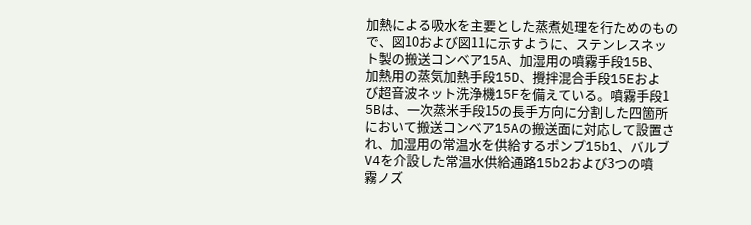加熱による吸水を主要とした蒸煮処理を行ためのもの
で、図10および図11に示すように、ステンレスネッ
ト製の搬送コンベア15A、加湿用の噴霧手段15B、
加熱用の蒸気加熱手段15D、攪拌混合手段15Eおよ
び超音波ネット洗浄機15Fを備えている。噴霧手段1
5Bは、一次蒸米手段15の長手方向に分割した四箇所
において搬送コンベア15Aの搬送面に対応して設置さ
れ、加湿用の常温水を供給するポンプ15b1、バルブ
V4を介設した常温水供給通路15b2および3つの噴
霧ノズ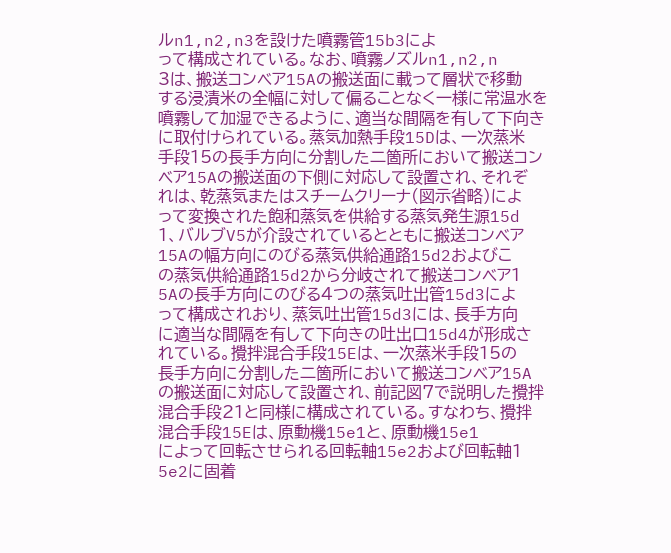ルn1,n2,n3を設けた噴霧管15b3によ
って構成されている。なお、噴霧ノズルn1,n2,n
3は、搬送コンベア15Aの搬送面に載って層状で移動
する浸漬米の全幅に対して偏ることなく一様に常温水を
噴霧して加湿できるように、適当な間隔を有して下向き
に取付けられている。蒸気加熱手段15Dは、一次蒸米
手段15の長手方向に分割した二箇所において搬送コン
ベア15Aの搬送面の下側に対応して設置され、それぞ
れは、乾蒸気またはスチームクリーナ(図示省略)によ
って変換された飽和蒸気を供給する蒸気発生源15d
1、バルブV5が介設されているとともに搬送コンベア
15Aの幅方向にのびる蒸気供給通路15d2およびこ
の蒸気供給通路15d2から分岐されて搬送コンベア1
5Aの長手方向にのびる4つの蒸気吐出管15d3によ
って構成されおり、蒸気吐出管15d3には、長手方向
に適当な間隔を有して下向きの吐出口15d4が形成さ
れている。攪拌混合手段15Eは、一次蒸米手段15の
長手方向に分割した二箇所において搬送コンベア15A
の搬送面に対応して設置され、前記図7で説明した攪拌
混合手段21と同様に構成されている。すなわち、攪拌
混合手段15Eは、原動機15e1と、原動機15e1
によって回転させられる回転軸15e2および回転軸1
5e2に固着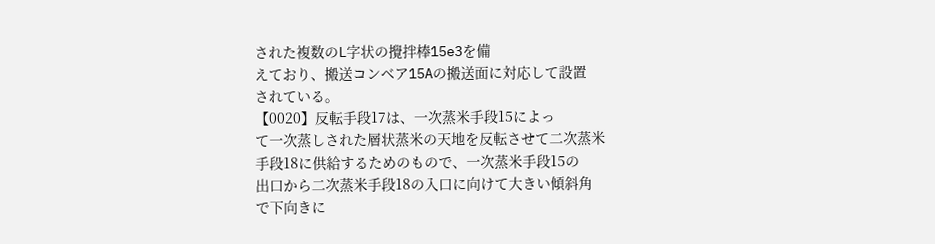された複数のL字状の攪拌棒15e3を備
えており、搬送コンベア15Aの搬送面に対応して設置
されている。
【0020】反転手段17は、一次蒸米手段15によっ
て一次蒸しされた層状蒸米の天地を反転させて二次蒸米
手段18に供給するためのもので、一次蒸米手段15の
出口から二次蒸米手段18の入口に向けて大きい傾斜角
で下向きに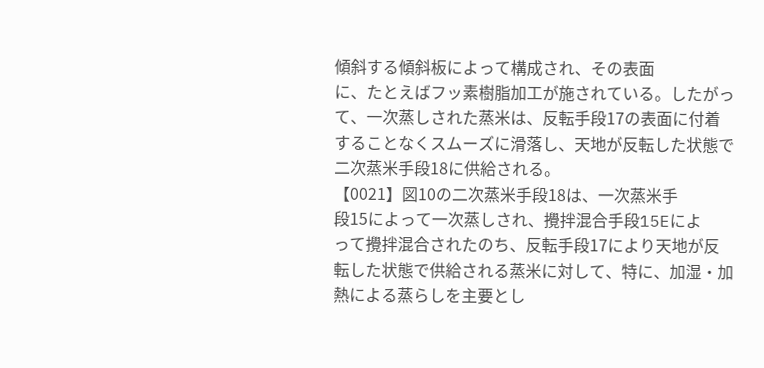傾斜する傾斜板によって構成され、その表面
に、たとえばフッ素樹脂加工が施されている。したがっ
て、一次蒸しされた蒸米は、反転手段17の表面に付着
することなくスムーズに滑落し、天地が反転した状態で
二次蒸米手段18に供給される。
【0021】図10の二次蒸米手段18は、一次蒸米手
段15によって一次蒸しされ、攪拌混合手段15Eによ
って攪拌混合されたのち、反転手段17により天地が反
転した状態で供給される蒸米に対して、特に、加湿・加
熱による蒸らしを主要とし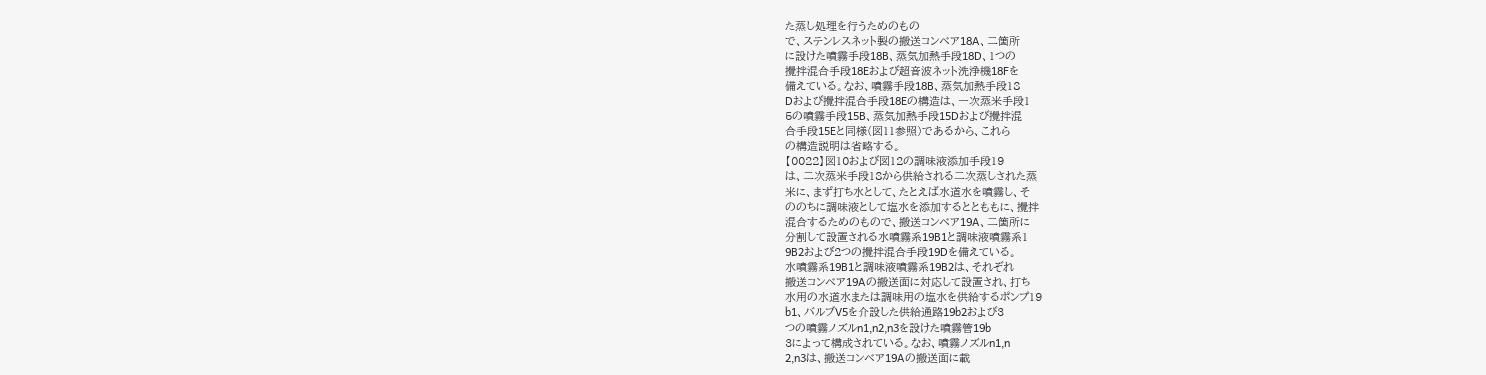た蒸し処理を行うためのもの
で、ステンレスネット製の搬送コンベア18A、二箇所
に設けた噴霧手段18B、蒸気加熱手段18D、1つの
攪拌混合手段18Eおよび超音波ネット洗浄機18Fを
備えている。なお、噴霧手段18B、蒸気加熱手段18
Dおよび攪拌混合手段18Eの構造は、一次蒸米手段1
5の噴霧手段15B、蒸気加熱手段15Dおよび攪拌混
合手段15Eと同様(図11参照)であるから、これら
の構造説明は省略する。
【0022】図10および図12の調味液添加手段19
は、二次蒸米手段18から供給される二次蒸しされた蒸
米に、まず打ち水として、たとえば水道水を噴霧し、そ
ののちに調味液として塩水を添加するととももに、攪拌
混合するためのもので、搬送コンベア19A、二箇所に
分割して設置される水噴霧系19B1と調味液噴霧系1
9B2および2つの攪拌混合手段19Dを備えている。
水噴霧系19B1と調味液噴霧系19B2は、それぞれ
搬送コンベア19Aの搬送面に対応して設置され、打ち
水用の水道水または調味用の塩水を供給するポンプ19
b1、バルブV5を介設した供給通路19b2および3
つの噴霧ノズルn1,n2,n3を設けた噴霧管19b
3によって構成されている。なお、噴霧ノズルn1,n
2,n3は、搬送コンベア19Aの搬送面に載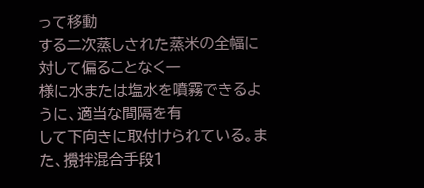って移動
する二次蒸しされた蒸米の全幅に対して偏ることなく一
様に水または塩水を噴霧できるように、適当な間隔を有
して下向きに取付けられている。また、攪拌混合手段1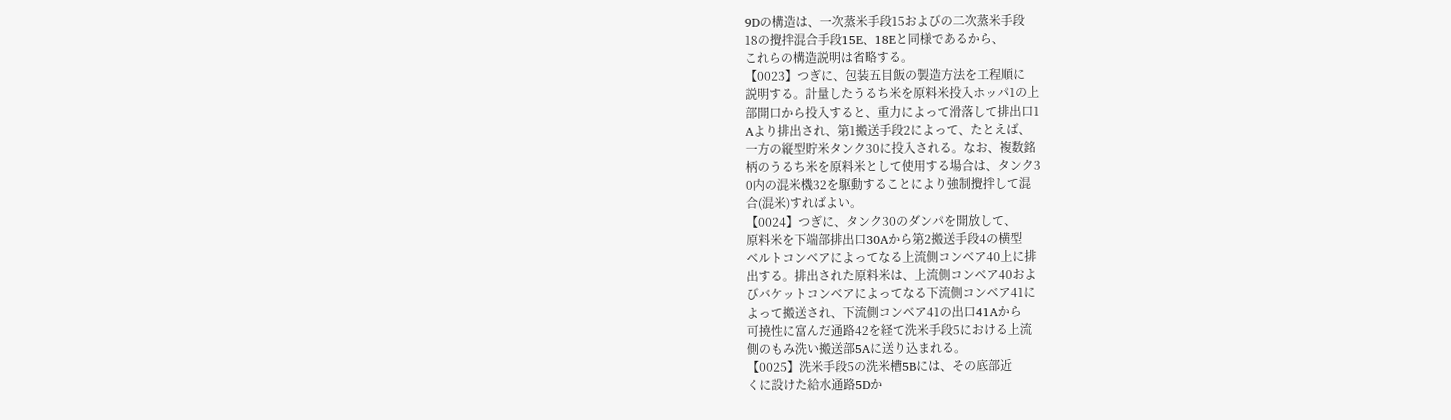9Dの構造は、一次蒸米手段15およびの二次蒸米手段
18の攪拌混合手段15E、18Eと同様であるから、
これらの構造説明は省略する。
【0023】つぎに、包装五目飯の製造方法を工程順に
説明する。計量したうるち米を原料米投入ホッパ1の上
部開口から投入すると、重力によって滑落して排出口1
Aより排出され、第1搬送手段2によって、たとえば、
一方の縦型貯米タンク30に投入される。なお、複数銘
柄のうるち米を原料米として使用する場合は、タンク3
0内の混米機32を駆動することにより強制攪拌して混
合(混米)すればよい。
【0024】つぎに、タンク30のダンパを開放して、
原料米を下端部排出口30Aから第2搬送手段4の横型
ベルトコンベアによってなる上流側コンベア40上に排
出する。排出された原料米は、上流側コンベア40およ
びバケットコンベアによってなる下流側コンベア41に
よって搬送され、下流側コンベア41の出口41Aから
可撓性に富んだ通路42を経て洗米手段5における上流
側のもみ洗い搬送部5Aに送り込まれる。
【0025】洗米手段5の洗米槽5Bには、その底部近
くに設けた給水通路5Dか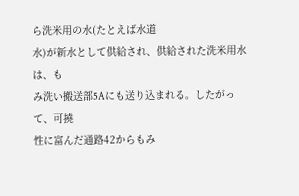ら洗米用の水(たとえば水道
水)が新水として供給され、供給された洗米用水は、も
み洗い搬送部5Aにも送り込まれる。したがって、可撓
性に富んだ通路42からもみ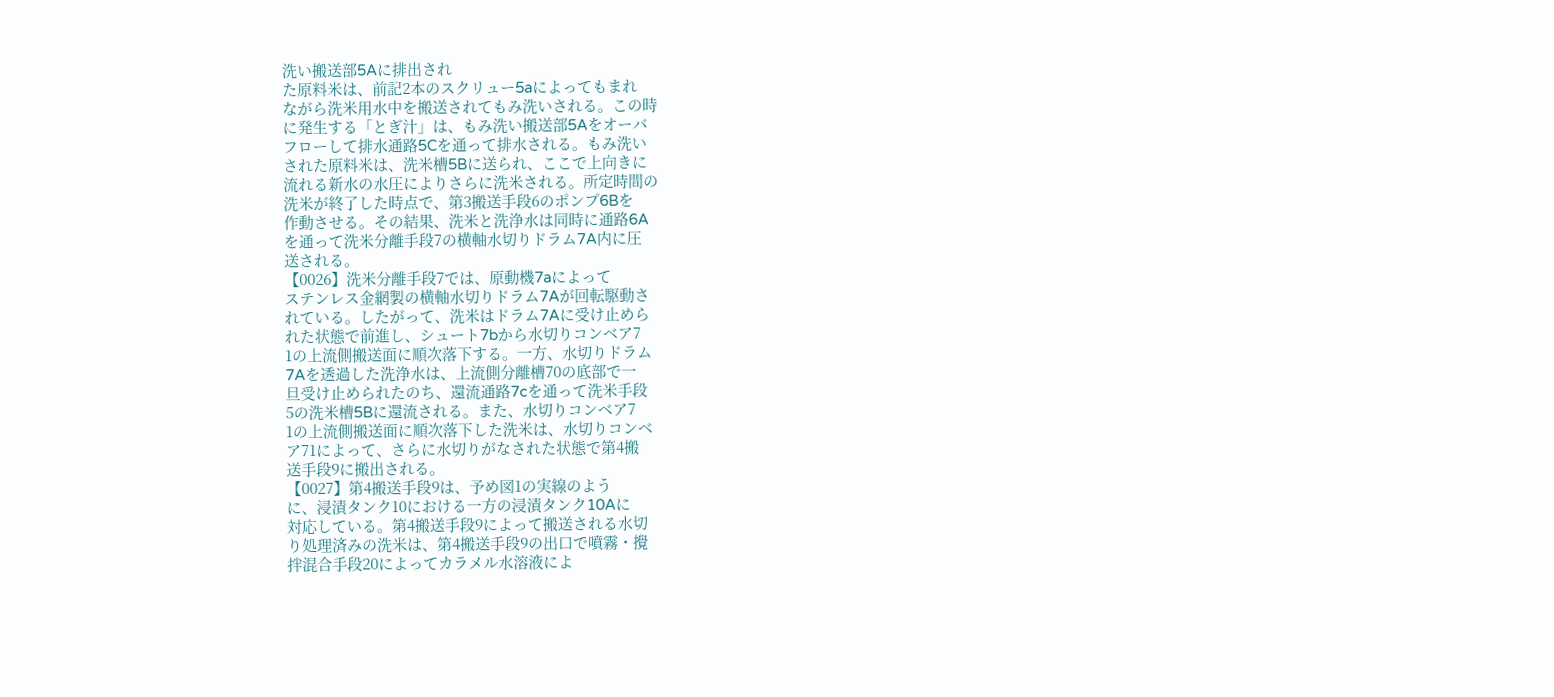洗い搬送部5Aに排出され
た原料米は、前記2本のスクリュー5aによってもまれ
ながら洗米用水中を搬送されてもみ洗いされる。この時
に発生する「とぎ汁」は、もみ洗い搬送部5Aをオーバ
フローして排水通路5Cを通って排水される。もみ洗い
された原料米は、洗米槽5Bに送られ、ここで上向きに
流れる新水の水圧によりさらに洗米される。所定時間の
洗米が終了した時点で、第3搬送手段6のポンプ6Bを
作動させる。その結果、洗米と洗浄水は同時に通路6A
を通って洗米分離手段7の横軸水切りドラム7A内に圧
送される。
【0026】洗米分離手段7では、原動機7aによって
ステンレス金網製の横軸水切りドラム7Aが回転駆動さ
れている。したがって、洗米はドラム7Aに受け止めら
れた状態で前進し、シュート7bから水切りコンベア7
1の上流側搬送面に順次落下する。一方、水切りドラム
7Aを透過した洗浄水は、上流側分離槽70の底部で一
旦受け止められたのち、還流通路7cを通って洗米手段
5の洗米槽5Bに還流される。また、水切りコンベア7
1の上流側搬送面に順次落下した洗米は、水切りコンベ
ア71によって、さらに水切りがなされた状態で第4搬
送手段9に搬出される。
【0027】第4搬送手段9は、予め図1の実線のよう
に、浸漬タンク10における一方の浸漬タンク10Aに
対応している。第4搬送手段9によって搬送される水切
り処理済みの洗米は、第4搬送手段9の出口で噴霧・攪
拌混合手段20によってカラメル水溶液によ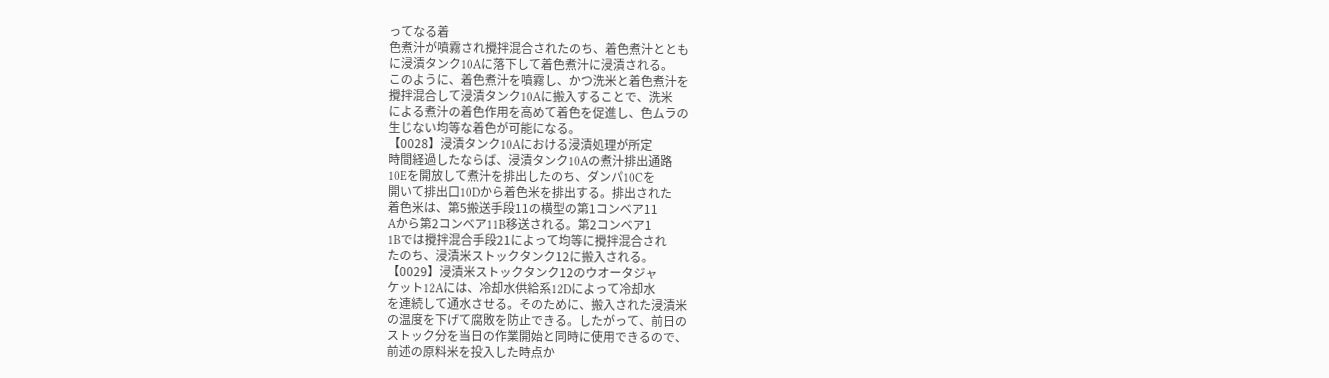ってなる着
色煮汁が噴霧され攪拌混合されたのち、着色煮汁ととも
に浸漬タンク10Aに落下して着色煮汁に浸漬される。
このように、着色煮汁を噴霧し、かつ洗米と着色煮汁を
攪拌混合して浸漬タンク10Aに搬入することで、洗米
による煮汁の着色作用を高めて着色を促進し、色ムラの
生じない均等な着色が可能になる。
【0028】浸漬タンク10Aにおける浸漬処理が所定
時間経過したならば、浸漬タンク10Aの煮汁排出通路
10Eを開放して煮汁を排出したのち、ダンパ10Cを
開いて排出口10Dから着色米を排出する。排出された
着色米は、第5搬送手段11の横型の第1コンベア11
Aから第2コンベア11B移送される。第2コンベア1
1Bでは攪拌混合手段21によって均等に攪拌混合され
たのち、浸漬米ストックタンク12に搬入される。
【0029】浸漬米ストックタンク12のウオータジャ
ケット12Aには、冷却水供給系12Dによって冷却水
を連続して通水させる。そのために、搬入された浸漬米
の温度を下げて腐敗を防止できる。したがって、前日の
ストック分を当日の作業開始と同時に使用できるので、
前述の原料米を投入した時点か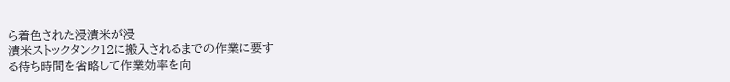ら着色された浸漬米が浸
漬米ストックタンク12に搬入されるまでの作業に要す
る待ち時間を省略して作業効率を向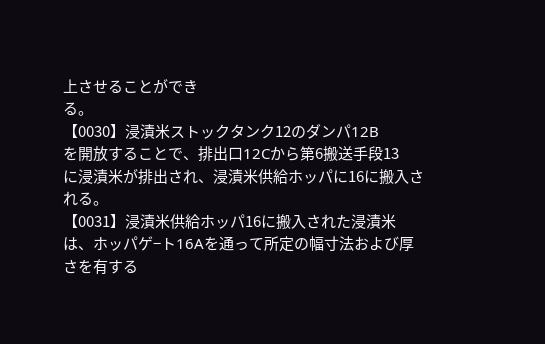上させることができ
る。
【0030】浸漬米ストックタンク12のダンパ12B
を開放することで、排出口12Cから第6搬送手段13
に浸漬米が排出され、浸漬米供給ホッパに16に搬入さ
れる。
【0031】浸漬米供給ホッパ16に搬入された浸漬米
は、ホッパゲ−ト16Aを通って所定の幅寸法および厚
さを有する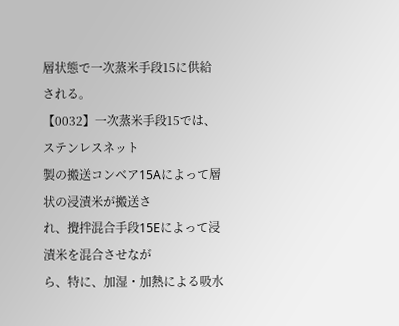層状態で一次蒸米手段15に供給される。
【0032】一次蒸米手段15では、ステンレスネット
製の搬送コンベア15Aによって層状の浸漬米が搬送さ
れ、攪拌混合手段15Eによって浸漬米を混合させなが
ら、特に、加湿・加熱による吸水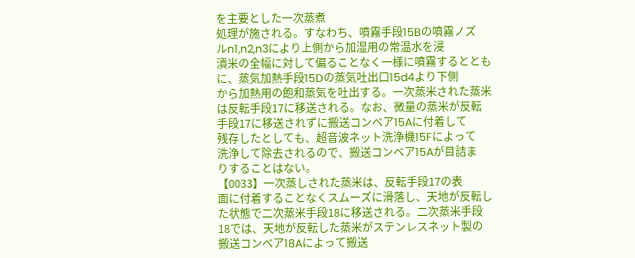を主要とした一次蒸煮
処理が施される。すなわち、噴霧手段15Bの噴霧ノズ
ルn1,n2,n3により上側から加湿用の常温水を浸
漬米の全幅に対して偏ることなく一様に噴霧するととも
に、蒸気加熱手段15Dの蒸気吐出口15d4より下側
から加熱用の飽和蒸気を吐出する。一次蒸米された蒸米
は反転手段17に移送される。なお、微量の蒸米が反転
手段17に移送されずに搬送コンベア15Aに付着して
残存したとしても、超音波ネット洗浄機15Fによって
洗浄して除去されるので、搬送コンベア15Aが目詰ま
りすることはない。
【0033】一次蒸しされた蒸米は、反転手段17の表
面に付着することなくスムーズに滑落し、天地が反転し
た状態で二次蒸米手段18に移送される。二次蒸米手段
18では、天地が反転した蒸米がステンレスネット製の
搬送コンベア18Aによって搬送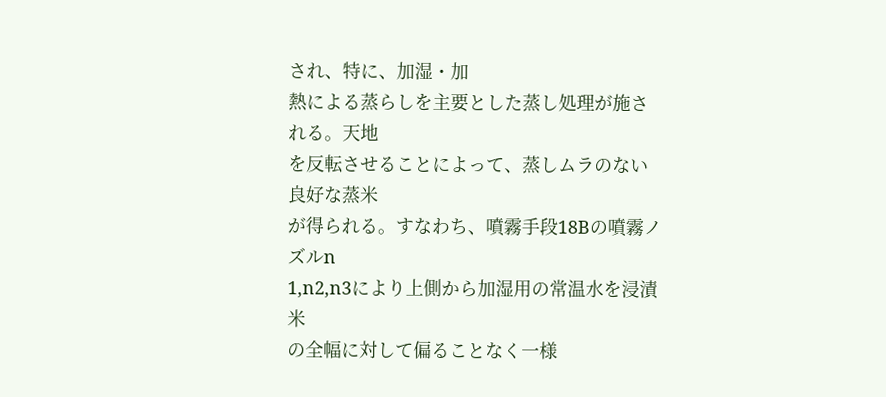され、特に、加湿・加
熱による蒸らしを主要とした蒸し処理が施される。天地
を反転させることによって、蒸しムラのない良好な蒸米
が得られる。すなわち、噴霧手段18Bの噴霧ノズルn
1,n2,n3により上側から加湿用の常温水を浸漬米
の全幅に対して偏ることなく一様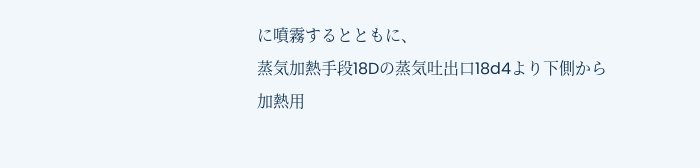に噴霧するとともに、
蒸気加熱手段18Dの蒸気吐出口18d4より下側から
加熱用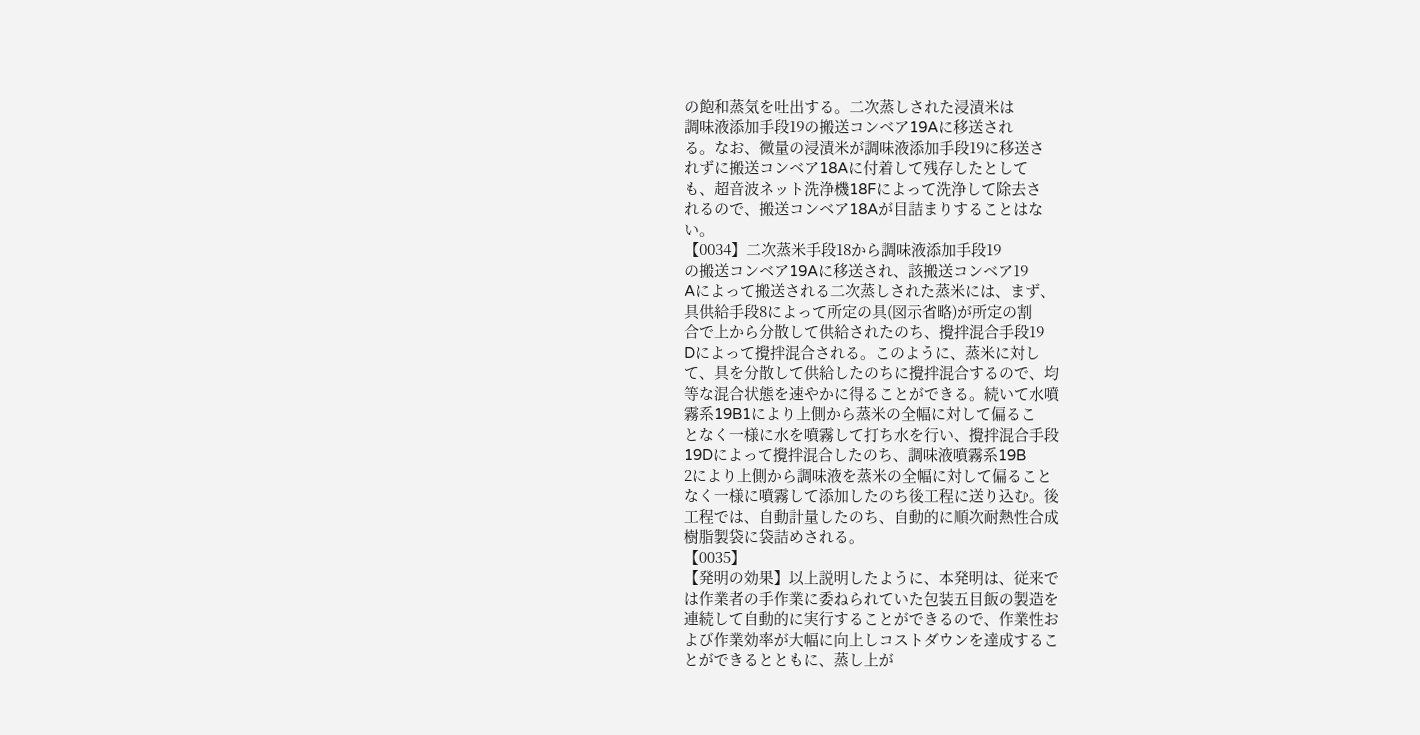の飽和蒸気を吐出する。二次蒸しされた浸漬米は
調味液添加手段19の搬送コンベア19Aに移送され
る。なお、微量の浸漬米が調味液添加手段19に移送さ
れずに搬送コンベア18Aに付着して残存したとして
も、超音波ネット洗浄機18Fによって洗浄して除去さ
れるので、搬送コンベア18Aが目詰まりすることはな
い。
【0034】二次蒸米手段18から調味液添加手段19
の搬送コンベア19Aに移送され、該搬送コンベア19
Aによって搬送される二次蒸しされた蒸米には、まず、
具供給手段8によって所定の具(図示省略)が所定の割
合で上から分散して供給されたのち、攪拌混合手段19
Dによって攪拌混合される。このように、蒸米に対し
て、具を分散して供給したのちに攪拌混合するので、均
等な混合状態を速やかに得ることができる。続いて水噴
霧系19B1により上側から蒸米の全幅に対して偏るこ
となく一様に水を噴霧して打ち水を行い、攪拌混合手段
19Dによって攪拌混合したのち、調味液噴霧系19B
2により上側から調味液を蒸米の全幅に対して偏ること
なく一様に噴霧して添加したのち後工程に送り込む。後
工程では、自動計量したのち、自動的に順次耐熱性合成
樹脂製袋に袋詰めされる。
【0035】
【発明の効果】以上説明したように、本発明は、従来で
は作業者の手作業に委ねられていた包装五目飯の製造を
連続して自動的に実行することができるので、作業性お
よび作業効率が大幅に向上しコストダウンを達成するこ
とができるとともに、蒸し上が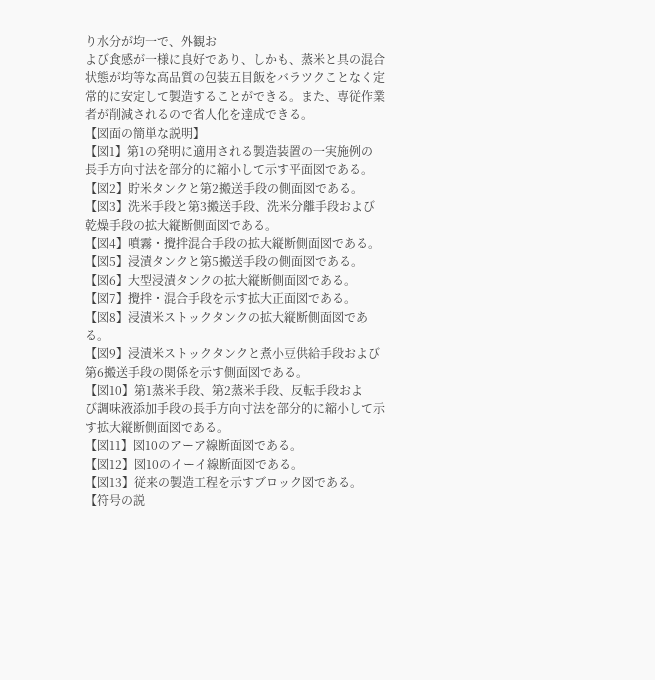り水分が均一で、外観お
よび食感が一様に良好であり、しかも、蒸米と具の混合
状態が均等な高品質の包装五目飯をバラツクことなく定
常的に安定して製造することができる。また、専従作業
者が削減されるので省人化を達成できる。
【図面の簡単な説明】
【図1】第1の発明に適用される製造装置の一実施例の
長手方向寸法を部分的に縮小して示す平面図である。
【図2】貯米タンクと第2搬送手段の側面図である。
【図3】洗米手段と第3搬送手段、洗米分離手段および
乾燥手段の拡大縦断側面図である。
【図4】噴霧・攪拌混合手段の拡大縦断側面図である。
【図5】浸漬タンクと第5搬送手段の側面図である。
【図6】大型浸漬タンクの拡大縦断側面図である。
【図7】攪拌・混合手段を示す拡大正面図である。
【図8】浸漬米ストックタンクの拡大縦断側面図であ
る。
【図9】浸漬米ストックタンクと煮小豆供給手段および
第6搬送手段の関係を示す側面図である。
【図10】第1蒸米手段、第2蒸米手段、反転手段およ
び調味液添加手段の長手方向寸法を部分的に縮小して示
す拡大縦断側面図である。
【図11】図10のアーア線断面図である。
【図12】図10のイーイ線断面図である。
【図13】従来の製造工程を示すブロック図である。
【符号の説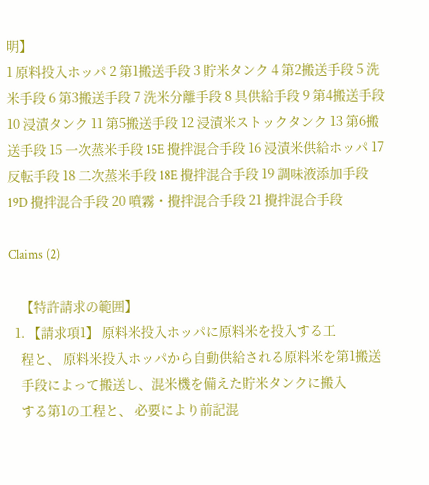明】
1 原料投入ホッパ 2 第1搬送手段 3 貯米タンク 4 第2搬送手段 5 洗米手段 6 第3搬送手段 7 洗米分離手段 8 具供給手段 9 第4搬送手段 10 浸漬タンク 11 第5搬送手段 12 浸漬米ストックタンク 13 第6搬送手段 15 一次蒸米手段 15E 攪拌混合手段 16 浸漬米供給ホッパ 17 反転手段 18 二次蒸米手段 18E 攪拌混合手段 19 調味液添加手段 19D 攪拌混合手段 20 噴霧・攪拌混合手段 21 攪拌混合手段

Claims (2)

    【特許請求の範囲】
  1. 【請求項1】 原料米投入ホッパに原料米を投入する工
    程と、 原料米投入ホッパから自動供給される原料米を第1搬送
    手段によって搬送し、混米機を備えた貯米タンクに搬入
    する第1の工程と、 必要により前記混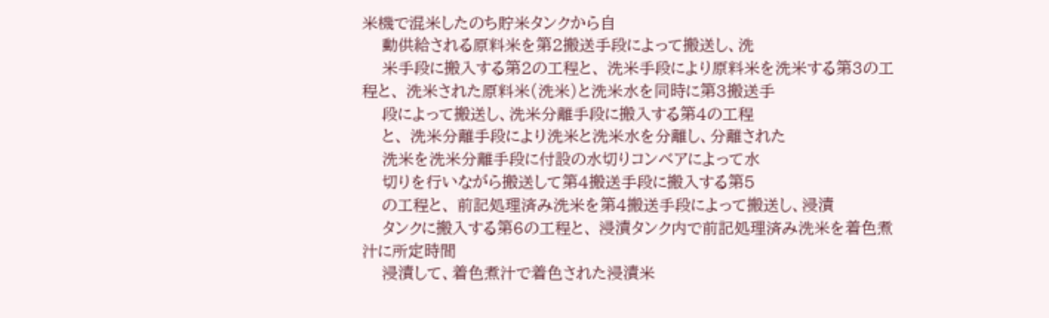米機で混米したのち貯米タンクから自
    動供給される原料米を第2搬送手段によって搬送し、洗
    米手段に搬入する第2の工程と、 洗米手段により原料米を洗米する第3の工程と、 洗米された原料米(洗米)と洗米水を同時に第3搬送手
    段によって搬送し、洗米分離手段に搬入する第4の工程
    と、 洗米分離手段により洗米と洗米水を分離し、分離された
    洗米を洗米分離手段に付設の水切りコンベアによって水
    切りを行いながら搬送して第4搬送手段に搬入する第5
    の工程と、 前記処理済み洗米を第4搬送手段によって搬送し、浸漬
    タンクに搬入する第6の工程と、 浸漬タンク内で前記処理済み洗米を着色煮汁に所定時間
    浸漬して、着色煮汁で着色された浸漬米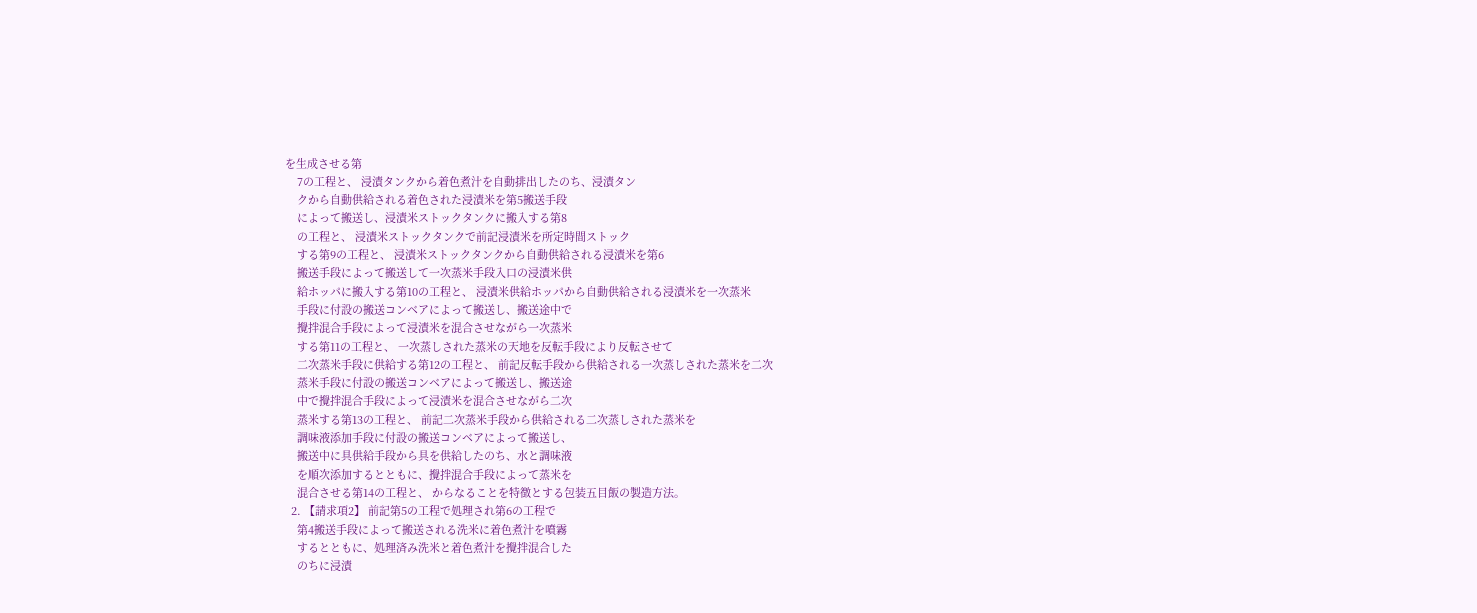を生成させる第
    7の工程と、 浸漬タンクから着色煮汁を自動排出したのち、浸漬タン
    クから自動供給される着色された浸漬米を第5搬送手段
    によって搬送し、浸漬米ストックタンクに搬入する第8
    の工程と、 浸漬米ストックタンクで前記浸漬米を所定時間ストック
    する第9の工程と、 浸漬米ストックタンクから自動供給される浸漬米を第6
    搬送手段によって搬送して一次蒸米手段入口の浸漬米供
    給ホッパに搬入する第10の工程と、 浸漬米供給ホッパから自動供給される浸漬米を一次蒸米
    手段に付設の搬送コンベアによって搬送し、搬送途中で
    攪拌混合手段によって浸漬米を混合させながら一次蒸米
    する第11の工程と、 一次蒸しされた蒸米の天地を反転手段により反転させて
    二次蒸米手段に供給する第12の工程と、 前記反転手段から供給される一次蒸しされた蒸米を二次
    蒸米手段に付設の搬送コンベアによって搬送し、搬送途
    中で攪拌混合手段によって浸漬米を混合させながら二次
    蒸米する第13の工程と、 前記二次蒸米手段から供給される二次蒸しされた蒸米を
    調味液添加手段に付設の搬送コンベアによって搬送し、
    搬送中に具供給手段から具を供給したのち、水と調味液
    を順次添加するとともに、攪拌混合手段によって蒸米を
    混合させる第14の工程と、 からなることを特徴とする包装五目飯の製造方法。
  2. 【請求項2】 前記第5の工程で処理され第6の工程で
    第4搬送手段によって搬送される洗米に着色煮汁を噴霧
    するとともに、処理済み洗米と着色煮汁を攪拌混合した
    のちに浸漬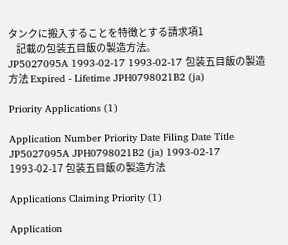タンクに搬入することを特徴とする請求項1
    記載の包装五目飯の製造方法。
JP5027095A 1993-02-17 1993-02-17 包装五目飯の製造方法 Expired - Lifetime JPH0798021B2 (ja)

Priority Applications (1)

Application Number Priority Date Filing Date Title
JP5027095A JPH0798021B2 (ja) 1993-02-17 1993-02-17 包装五目飯の製造方法

Applications Claiming Priority (1)

Application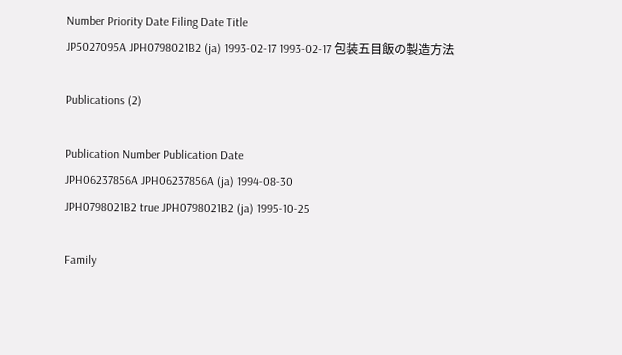Number Priority Date Filing Date Title
JP5027095A JPH0798021B2 (ja) 1993-02-17 1993-02-17 包装五目飯の製造方法

Publications (2)

Publication Number Publication Date
JPH06237856A JPH06237856A (ja) 1994-08-30
JPH0798021B2 true JPH0798021B2 (ja) 1995-10-25

Family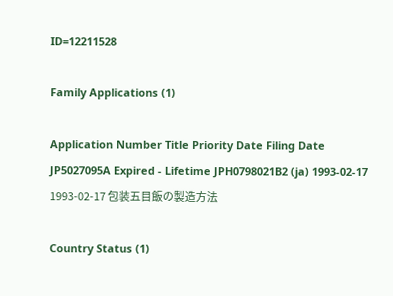ID=12211528

Family Applications (1)

Application Number Title Priority Date Filing Date
JP5027095A Expired - Lifetime JPH0798021B2 (ja) 1993-02-17 1993-02-17 包装五目飯の製造方法

Country Status (1)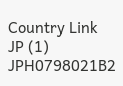Country Link
JP (1) JPH0798021B2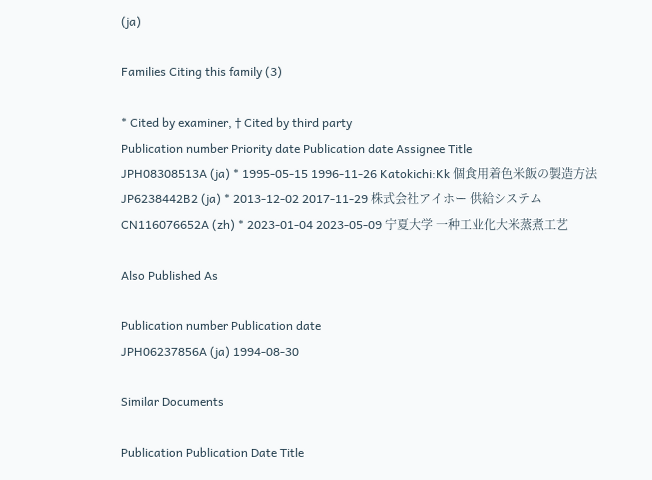(ja)

Families Citing this family (3)

* Cited by examiner, † Cited by third party
Publication number Priority date Publication date Assignee Title
JPH08308513A (ja) * 1995-05-15 1996-11-26 Katokichi:Kk 個食用着色米飯の製造方法
JP6238442B2 (ja) * 2013-12-02 2017-11-29 株式会社アイホー 供給システム
CN116076652A (zh) * 2023-01-04 2023-05-09 宁夏大学 一种工业化大米蒸煮工艺

Also Published As

Publication number Publication date
JPH06237856A (ja) 1994-08-30

Similar Documents

Publication Publication Date Title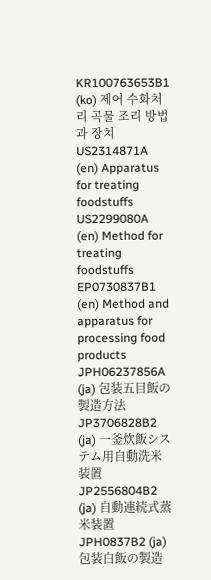KR100763653B1 (ko) 제어 수화처리 곡물 조리 방법과 장치
US2314871A (en) Apparatus for treating foodstuffs
US2299080A (en) Method for treating foodstuffs
EP0730837B1 (en) Method and apparatus for processing food products
JPH06237856A (ja) 包装五目飯の製造方法
JP3706828B2 (ja) 一釜炊飯システム用自動洗米装置
JP2556804B2 (ja) 自動連続式蒸米装置
JPH0837B2 (ja) 包装白飯の製造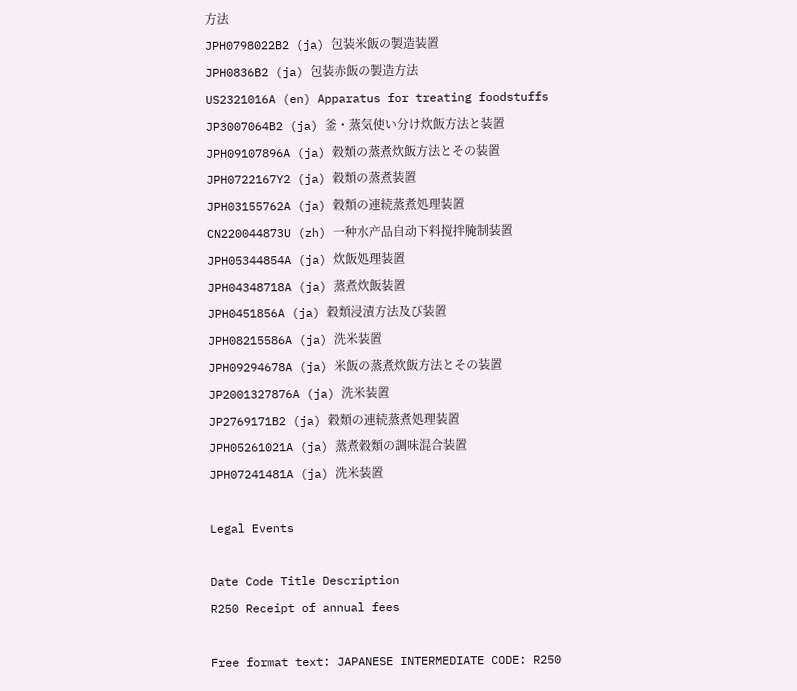方法
JPH0798022B2 (ja) 包装米飯の製造装置
JPH0836B2 (ja) 包装赤飯の製造方法
US2321016A (en) Apparatus for treating foodstuffs
JP3007064B2 (ja) 釜・蒸気使い分け炊飯方法と装置
JPH09107896A (ja) 穀類の蒸煮炊飯方法とその装置
JPH0722167Y2 (ja) 穀類の蒸煮装置
JPH03155762A (ja) 穀類の連続蒸煮処理装置
CN220044873U (zh) 一种水产品自动下料搅拌腌制装置
JPH05344854A (ja) 炊飯処理装置
JPH04348718A (ja) 蒸煮炊飯装置
JPH0451856A (ja) 穀類浸漬方法及び装置
JPH08215586A (ja) 洗米装置
JPH09294678A (ja) 米飯の蒸煮炊飯方法とその装置
JP2001327876A (ja) 洗米装置
JP2769171B2 (ja) 穀類の連続蒸煮処理装置
JPH05261021A (ja) 蒸煮穀類の調味混合装置
JPH07241481A (ja) 洗米装置

Legal Events

Date Code Title Description
R250 Receipt of annual fees

Free format text: JAPANESE INTERMEDIATE CODE: R250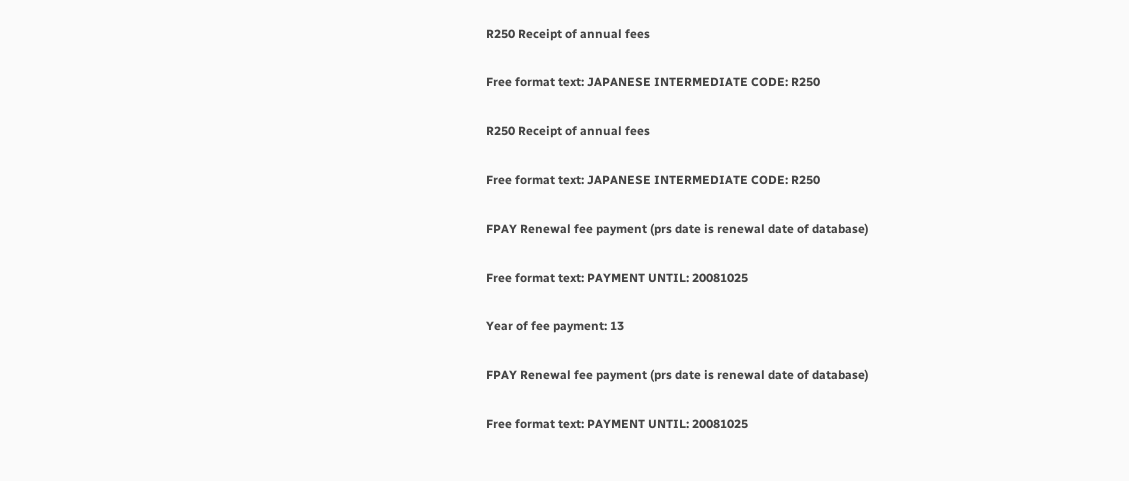R250 Receipt of annual fees

Free format text: JAPANESE INTERMEDIATE CODE: R250

R250 Receipt of annual fees

Free format text: JAPANESE INTERMEDIATE CODE: R250

FPAY Renewal fee payment (prs date is renewal date of database)

Free format text: PAYMENT UNTIL: 20081025

Year of fee payment: 13

FPAY Renewal fee payment (prs date is renewal date of database)

Free format text: PAYMENT UNTIL: 20081025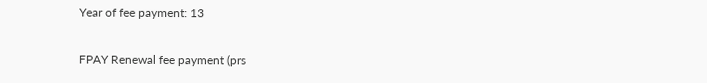Year of fee payment: 13

FPAY Renewal fee payment (prs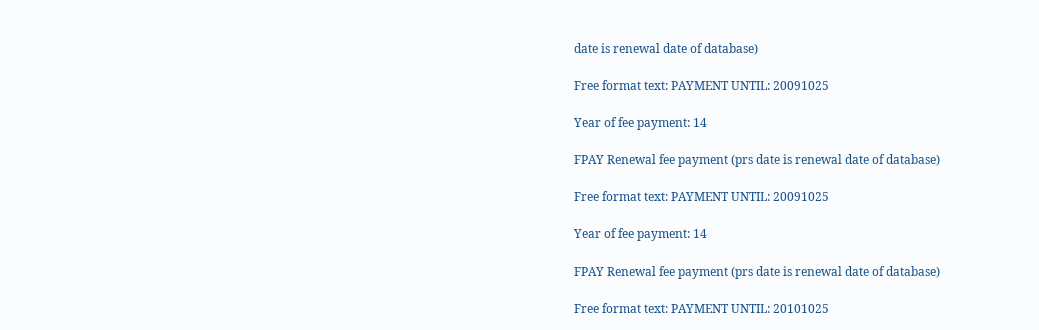date is renewal date of database)

Free format text: PAYMENT UNTIL: 20091025

Year of fee payment: 14

FPAY Renewal fee payment (prs date is renewal date of database)

Free format text: PAYMENT UNTIL: 20091025

Year of fee payment: 14

FPAY Renewal fee payment (prs date is renewal date of database)

Free format text: PAYMENT UNTIL: 20101025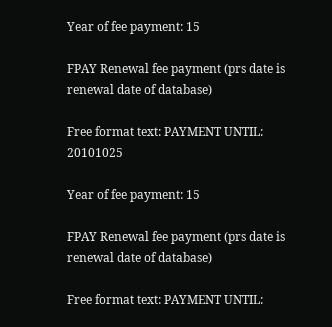Year of fee payment: 15

FPAY Renewal fee payment (prs date is renewal date of database)

Free format text: PAYMENT UNTIL: 20101025

Year of fee payment: 15

FPAY Renewal fee payment (prs date is renewal date of database)

Free format text: PAYMENT UNTIL: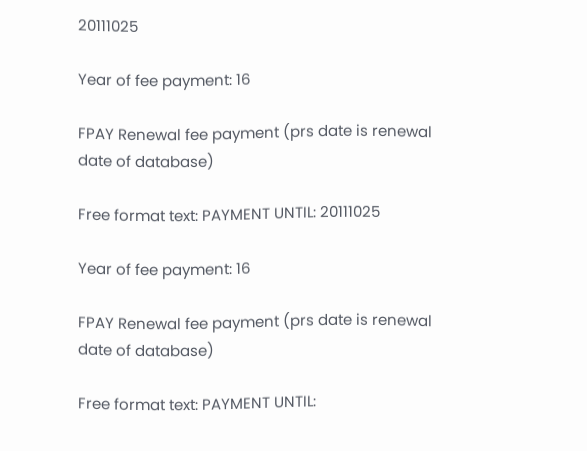20111025

Year of fee payment: 16

FPAY Renewal fee payment (prs date is renewal date of database)

Free format text: PAYMENT UNTIL: 20111025

Year of fee payment: 16

FPAY Renewal fee payment (prs date is renewal date of database)

Free format text: PAYMENT UNTIL: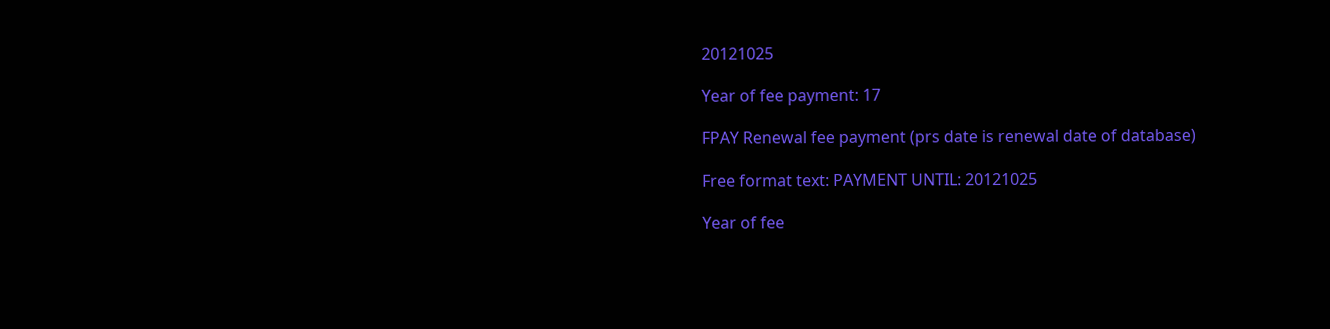20121025

Year of fee payment: 17

FPAY Renewal fee payment (prs date is renewal date of database)

Free format text: PAYMENT UNTIL: 20121025

Year of fee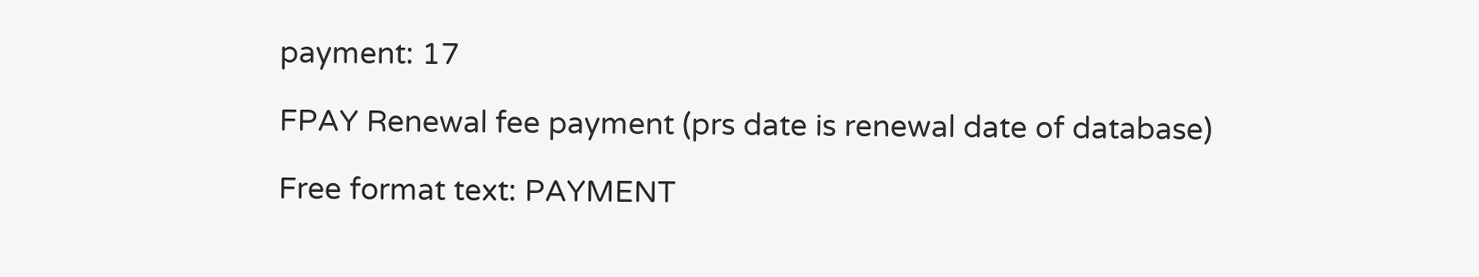payment: 17

FPAY Renewal fee payment (prs date is renewal date of database)

Free format text: PAYMENT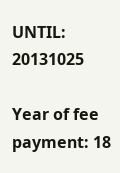UNTIL: 20131025

Year of fee payment: 18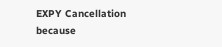EXPY Cancellation because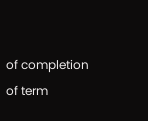of completion of term